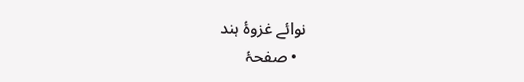نوائے غزوۂ ہند
  • صفحۂ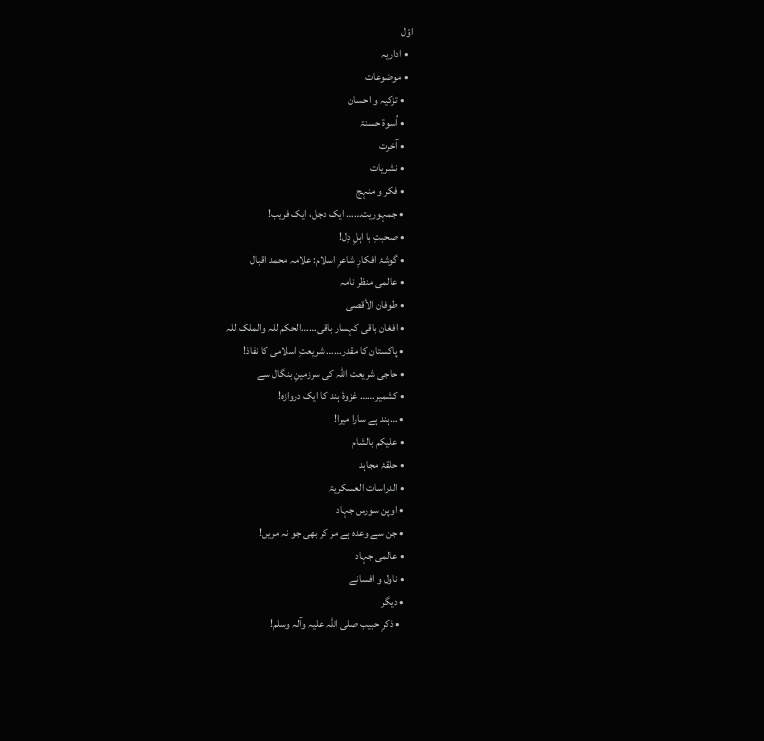اوّل
  • اداریہ
  • موضوعات
    • تزکیہ و احسان
    • اُسوۃ حسنۃ
    • آخرت
    • نشریات
    • فکر و منہج
    • جمہوریت…… ایک دجل، ایک فریب!
    • صحبتِ با اہلِ دِل!
    • گوشۂ افکارِ شاعرِ اسلام: علامہ محمد اقبال
    • عالمی منظر نامہ
    • طوفان الأقصی
    • افغان باقی کہسار باقی……الحکم للہ والملک للہ
    • پاکستان کا مقدر…… شریعتِ اسلامی کا نفاذ!
    • حاجی شریعت اللہ کی سرزمینِ بنگال سے
    • کشمیر…… غزوۂ ہند کا ایک دروازہ!
    • …ہند ہے سارا میرا!
    • علیکم بالشام
    • حلقۂ مجاہد
    • الدراسات العسکریۃ
    • اوپن سورس جہاد
    • جن سے وعدہ ہے مر کر بھی جو نہ مریں!
    • عالمی جہاد
    • ناول و افسانے
    • دیگر
      • ذکرِ حبیب صلی اللہ علیہ وآلہ وسلم!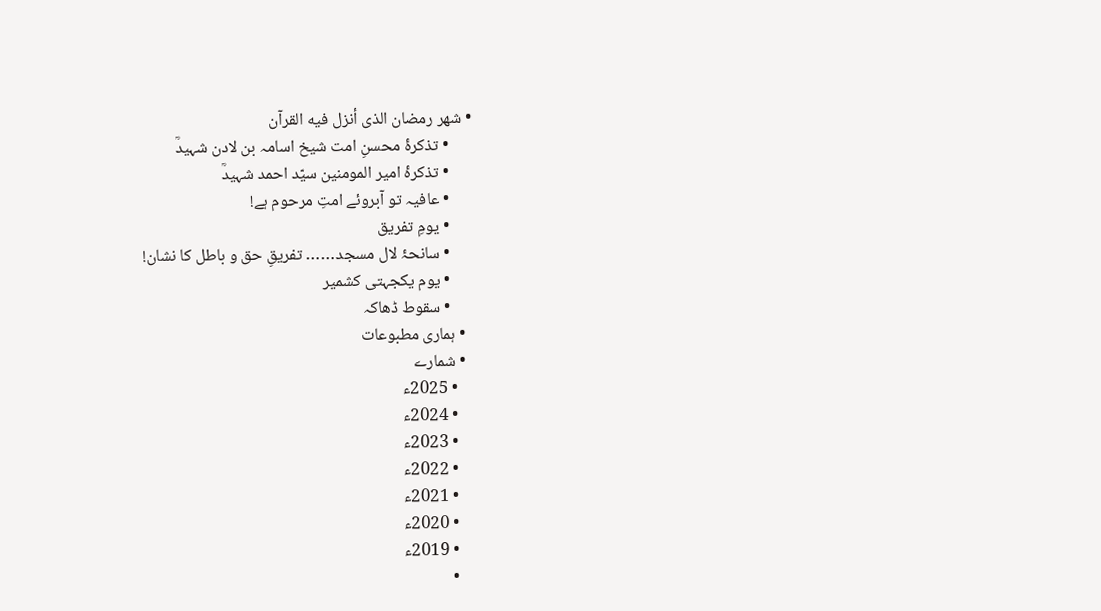• شهر رمضان الذی أنزل فیه القرآن
      • تذکرۂ محسنِ امت شیخ اسامہ بن لادن شہیدؒ
      • تذکرۂ امیر المومنین سیّد احمد شہیدؒ
      • عافیہ تو آبروئے امتِ مرحوم ہے!
      • یومِ تفریق
      • سانحۂ لال مسجد…… تفریقِ حق و باطل کا نشان!
      • یوم یکجہتی کشمیر
      • سقوط ڈھاکہ
  • ہماری مطبوعات
  • شمارے
    • 2025ء
    • 2024ء
    • 2023ء
    • 2022ء
    • 2021ء
    • 2020ء
    • 2019ء
    •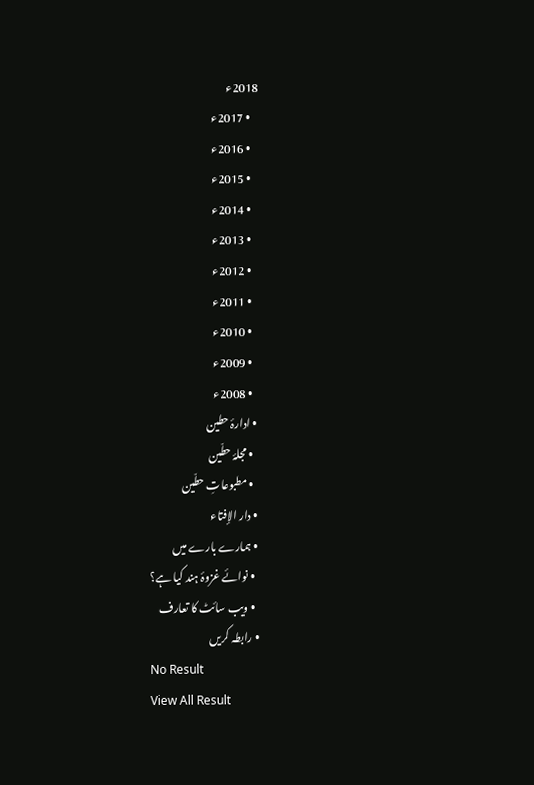2018ء
    • 2017ء
    • 2016ء
    • 2015ء
    • 2014ء
    • 2013ء
    • 2012ء
    • 2011ء
    • 2010ء
    • 2009ء
    • 2008ء
  • ادارۂ حطین
    • مجلۂ حطّین
    • مطبوعاتِ حطّین
  • دار الإفتاء
  • ہمارے بارے میں
    • نوائے غزوۂ ہند کیا ہے؟
    • ویب سائٹ کا تعارف
  • رابطہ کریں
No Result
View All Result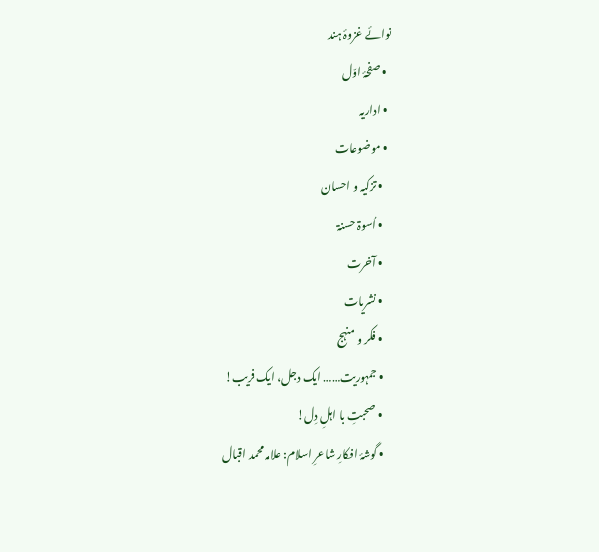نوائے غزوۂ ہند
  • صفحۂ اوّل
  • اداریہ
  • موضوعات
    • تزکیہ و احسان
    • اُسوۃ حسنۃ
    • آخرت
    • نشریات
    • فکر و منہج
    • جمہوریت…… ایک دجل، ایک فریب!
    • صحبتِ با اہلِ دِل!
    • گوشۂ افکارِ شاعرِ اسلام: علامہ محمد اقبال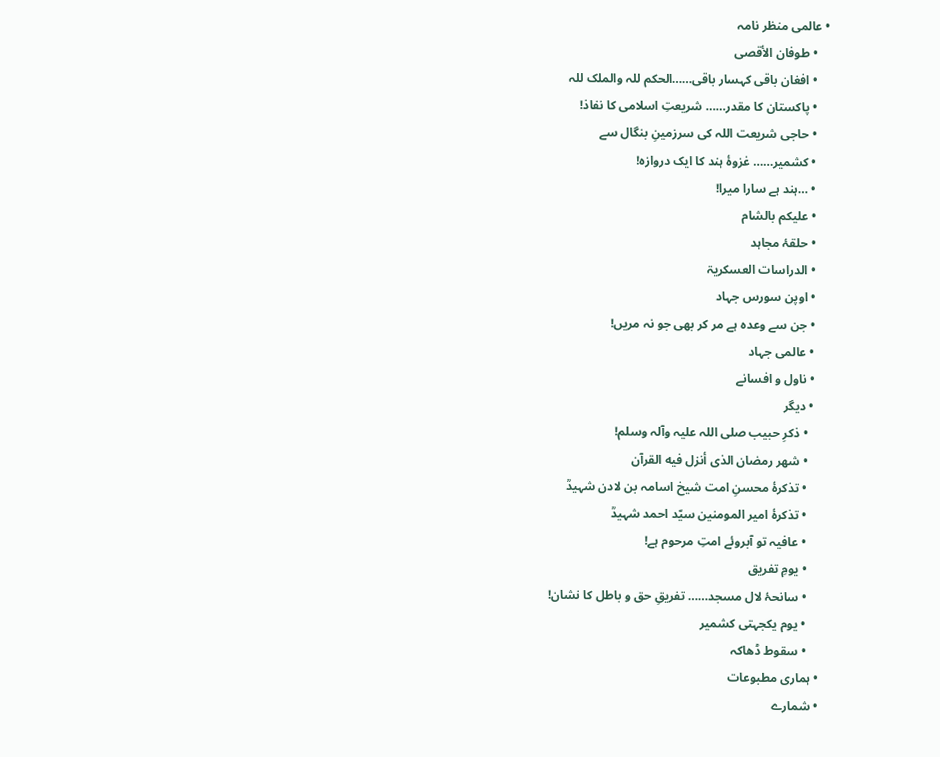• عالمی منظر نامہ
    • طوفان الأقصی
    • افغان باقی کہسار باقی……الحکم للہ والملک للہ
    • پاکستان کا مقدر…… شریعتِ اسلامی کا نفاذ!
    • حاجی شریعت اللہ کی سرزمینِ بنگال سے
    • کشمیر…… غزوۂ ہند کا ایک دروازہ!
    • …ہند ہے سارا میرا!
    • علیکم بالشام
    • حلقۂ مجاہد
    • الدراسات العسکریۃ
    • اوپن سورس جہاد
    • جن سے وعدہ ہے مر کر بھی جو نہ مریں!
    • عالمی جہاد
    • ناول و افسانے
    • دیگر
      • ذکرِ حبیب صلی اللہ علیہ وآلہ وسلم!
      • شهر رمضان الذی أنزل فیه القرآن
      • تذکرۂ محسنِ امت شیخ اسامہ بن لادن شہیدؒ
      • تذکرۂ امیر المومنین سیّد احمد شہیدؒ
      • عافیہ تو آبروئے امتِ مرحوم ہے!
      • یومِ تفریق
      • سانحۂ لال مسجد…… تفریقِ حق و باطل کا نشان!
      • یوم یکجہتی کشمیر
      • سقوط ڈھاکہ
  • ہماری مطبوعات
  • شمارے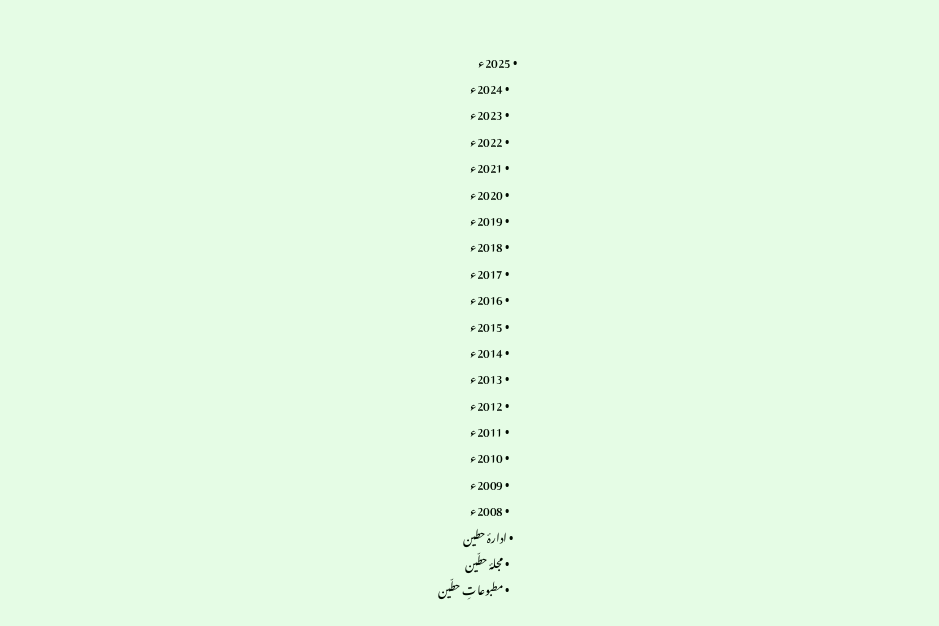• 2025ء
    • 2024ء
    • 2023ء
    • 2022ء
    • 2021ء
    • 2020ء
    • 2019ء
    • 2018ء
    • 2017ء
    • 2016ء
    • 2015ء
    • 2014ء
    • 2013ء
    • 2012ء
    • 2011ء
    • 2010ء
    • 2009ء
    • 2008ء
  • ادارۂ حطین
    • مجلۂ حطّین
    • مطبوعاتِ حطّین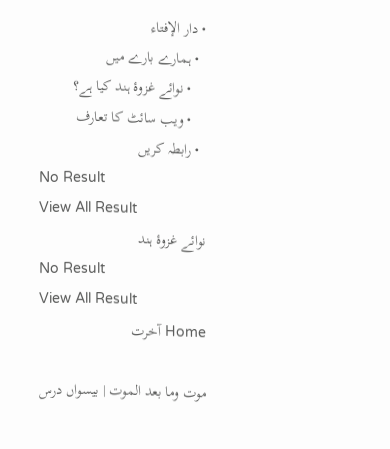• دار الإفتاء
  • ہمارے بارے میں
    • نوائے غزوۂ ہند کیا ہے؟
    • ویب سائٹ کا تعارف
  • رابطہ کریں
No Result
View All Result
نوائے غزوۂ ہند
No Result
View All Result
Home آخرت

موت وما بعد الموت | بیسواں درس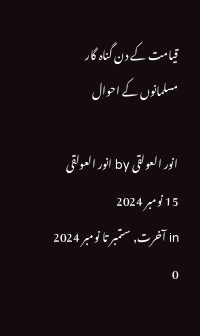قیامت کے دن گناہ گار مسلمانوں کے احوال

انور العولقی by انور العولقی
15 نومبر 2024
in آخرت, ستمبر تا نومبر 2024
0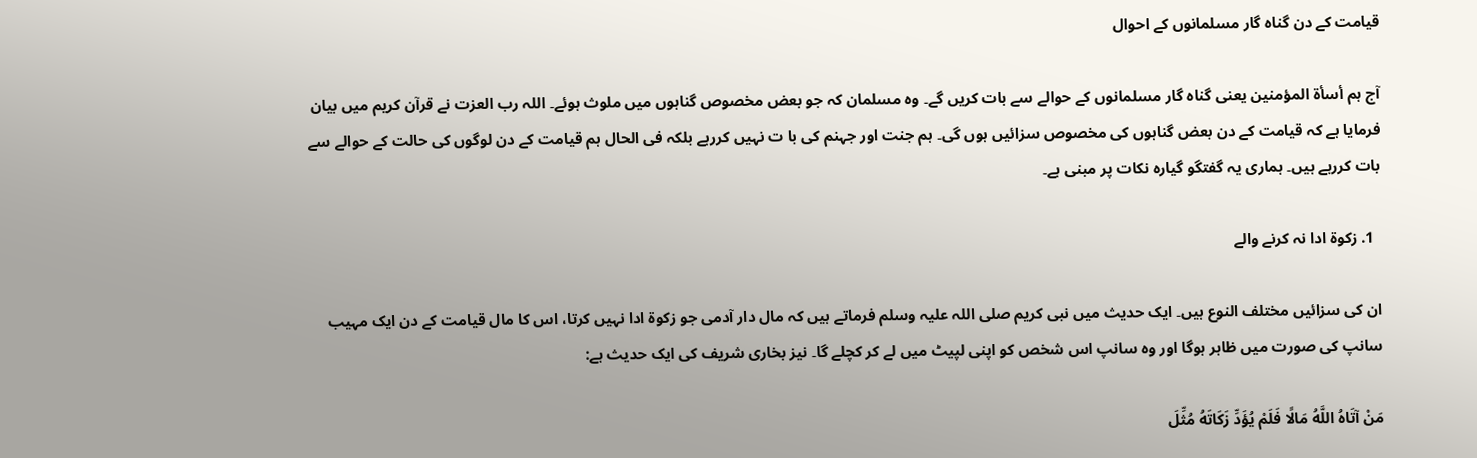قیامت کے دن گناہ گار مسلمانوں کے احوال

آج ہم أسأۃ المؤمنین یعنی گناہ گار مسلمانوں کے حوالے سے بات کریں گے۔ وہ مسلمان کہ جو بعض مخصوص گناہوں میں ملوث ہوئے۔ اللہ رب العزت نے قرآن کریم میں بیان فرمایا ہے کہ قیامت کے دن بعض گناہوں کی مخصوص سزائیں ہوں گی۔ ہم جنت اور جہنم کی با ت نہیں کررہے بلکہ فی الحال ہم قیامت کے دن لوگوں کی حالت کے حوالے سے بات کررہے ہیں۔ ہماری یہ گفتگو گیارہ نکات پر مبنی ہے۔

  1. زکوۃ ادا نہ کرنے والے

ان کی سزائیں مختلف النوع ہیں۔ ایک حدیث میں نبی کریم صلی اللہ علیہ وسلم فرماتے ہیں کہ مال دار آدمی جو زکوۃ ادا نہیں کرتا، اس کا مال قیامت کے دن ایک مہیب سانپ کی صورت میں ظاہر ہوگا اور وہ سانپ اس شخص کو اپنی لپیٹ میں لے کر کچلے گا۔ نیز بخاری شریف کی ایک حدیث ہے:

مَنْ آتَاهُ اللَّهُ مَالًا فَلَمْ يُؤَدِّ زَكَاتَهُ مُثِّلَ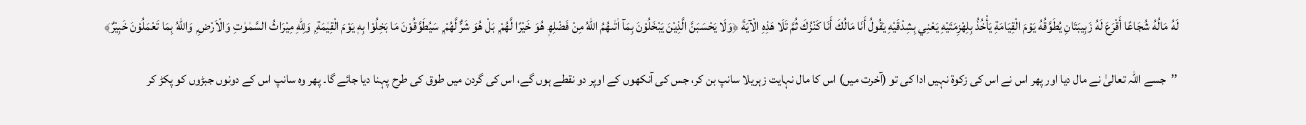لَهُ مَالُهُ شُجَاعًا أَقْرَعَ لَهُ زَبِيبَتَانِ يُطَوَّقُهُ يَوْمَ الْقِيَامَةِ يَأْخُذُ بِلِهْزِمَتَيْهِ يَعْنِي بِشِدْقَيْهِ يَقُولُ أَنَا مَالُكَ أَنَا كَنْزُكَ ثُمَّ تَلَا هَذِهِ الْآيَةَ ﴿وَلَا يَحْسَبَنَّ الَّذِيْنَ يَبْخَلُوْنَ بِمَآ اٰتٰىھُمُ اللّٰهُ مِنْ فَضْلِھٖ ھُوَ خَيْرًا لَّھُمْ ۭ بَلْ ھُوَ شَرٌّ لَّھُمْ ۭ سَيُطَوَّقُوْنَ مَا بَخِلُوْا بِهٖ يَوْمَ الْقِيٰمَةِ ۭ وَلِلّٰهِ مِيْرَاثُ السَّمٰوٰتِ وَالْاَرْضِ ۭ وَاللّٰهُ بِمَا تَعْمَلُوْنَ خَبِيْرٌ﴾

’’جسے اللہ تعالیٰ نے مال دیا اور پھر اس نے اس کی زکوۃ نہیں ادا کی تو (آخرت میں) اس کا مال نہایت زہریلا سانپ بن کر، جس کی آنکھوں کے اوپر دو نقطے ہوں گے، اس کی گردن میں طوق کی طرح پہنا دیا جائے گا۔ پھر وہ سانپ اس کے دونوں جبڑوں کو پکڑ کر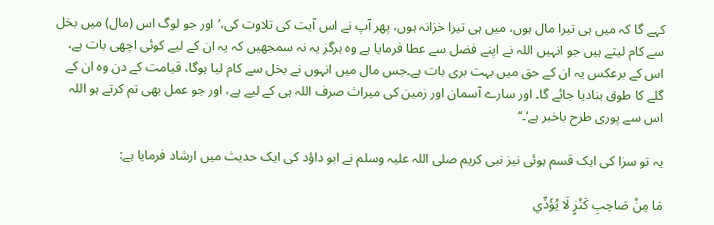کہے گا کہ میں ہی تیرا مال ہوں، میں ہی تیرا خزانہ ہوں، پھر آپ نے اس آیت کی تلاوت کی،’اور جو لوگ اس (مال) میں بخل سے کام لیتے ہیں جو انہیں اللہ نے اپنے فضل سے عطا فرمایا ہے وہ ہرگز یہ نہ سمجھیں کہ یہ ان کے لیے کوئی اچھی بات ہے، اس کے برعکس یہ ان کے حق میں بہت بری بات ہے۔جس مال میں انہوں نے بخل سے کام لیا ہوگا، قیامت کے دن وہ ان کے گلے کا طوق بنادیا جائے گا۔ اور سارے آسمان اور زمین کی میراث صرف اللہ ہی کے لیے ہے، اور جو عمل بھی تم کرتے ہو اللہ اس سے پوری طرح باخبر ہے‘۔‘‘

یہ تو سزا کی ایک قسم ہوئی نیز نبی کریم صلی اللہ علیہ وسلم نے ابو داؤد کی ایک حدیث میں ارشاد فرمایا ہے:

مَا مِنْ صَاحِبِ کَنْزٍ لَا يُؤَدِّي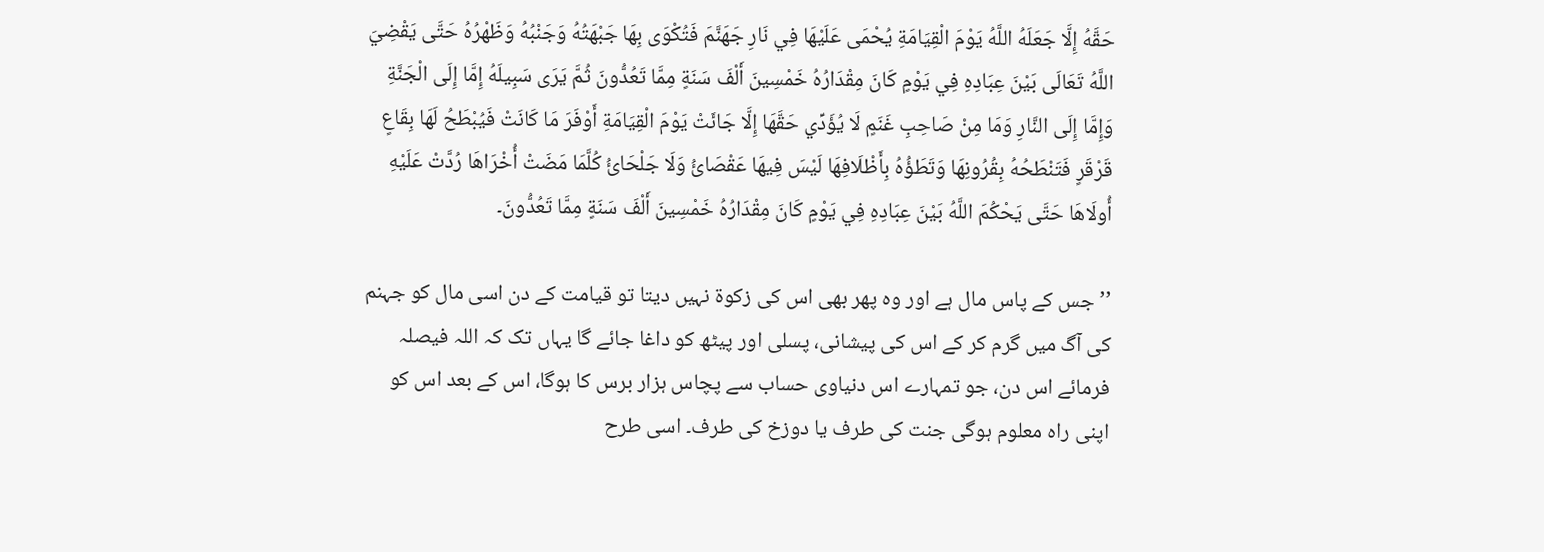حَقَّهُ إِلَّا جَعَلَهُ اللَّهُ يَوْمَ الْقِيَامَةِ يُحْمَی عَلَيْهَا فِي نَارِ جَهَنَّمَ فَتُکْوَی بِهَا جَبْهَتُهُ وَجَنْبُهُ وَظَهْرُهُ حَتَّی يَقْضِيَ اللَّهُ تَعَالَی بَيْنَ عِبَادِهِ فِي يَوْمٍ کَانَ مِقْدَارُهُ خَمْسِينَ أَلْفَ سَنَةٍ مِمَّا تَعُدُّونَ ثُمَّ يَرَی سَبِيلَهُ إِمَّا إِلَی الْجَنَّةِ وَإِمَّا إِلَی النَّارِ وَمَا مِنْ صَاحِبِ غَنَمٍ لَا يُؤَدِّي حَقَّهَا إِلَّا جَائَتْ يَوْمَ الْقِيَامَةِ أَوْفَرَ مَا کَانَتْ فَيُبْطَحُ لَهَا بِقَاعٍ قَرْقَرٍ فَتَنْطَحُهُ بِقُرُونِهَا وَتَطَؤُهُ بِأَظْلَافِهَا لَيْسَ فِيهَا عَقْصَائُ وَلَا جَلْحَائُ کُلَّمَا مَضَتْ أُخْرَاهَا رُدَّتْ عَلَيْهِ أُولَاهَا حَتَّی يَحْکُمَ اللَّهُ بَيْنَ عِبَادِهِ فِي يَوْمٍ کَانَ مِقْدَارُهُ خَمْسِينَ أَلْفَ سَنَةٍ مِمَّا تَعُدُّونَ۔

’’ جس کے پاس مال ہے اور وہ پھر بھی اس کی زکوۃ نہیں دیتا تو قیامت کے دن اسی مال کو جہنم کی آگ میں گرم کر کے اس کی پیشانی، پسلی اور پیٹھ کو داغا جائے گا یہاں تک کہ اللہ فیصلہ فرمائے اس دن، جو تمہارے اس دنیاوی حساب سے پچاس ہزار برس کا ہوگا، اس کے بعد اس کو اپنی راہ معلوم ہوگی جنت کی طرف یا دوزخ کی طرف۔ اسی طرح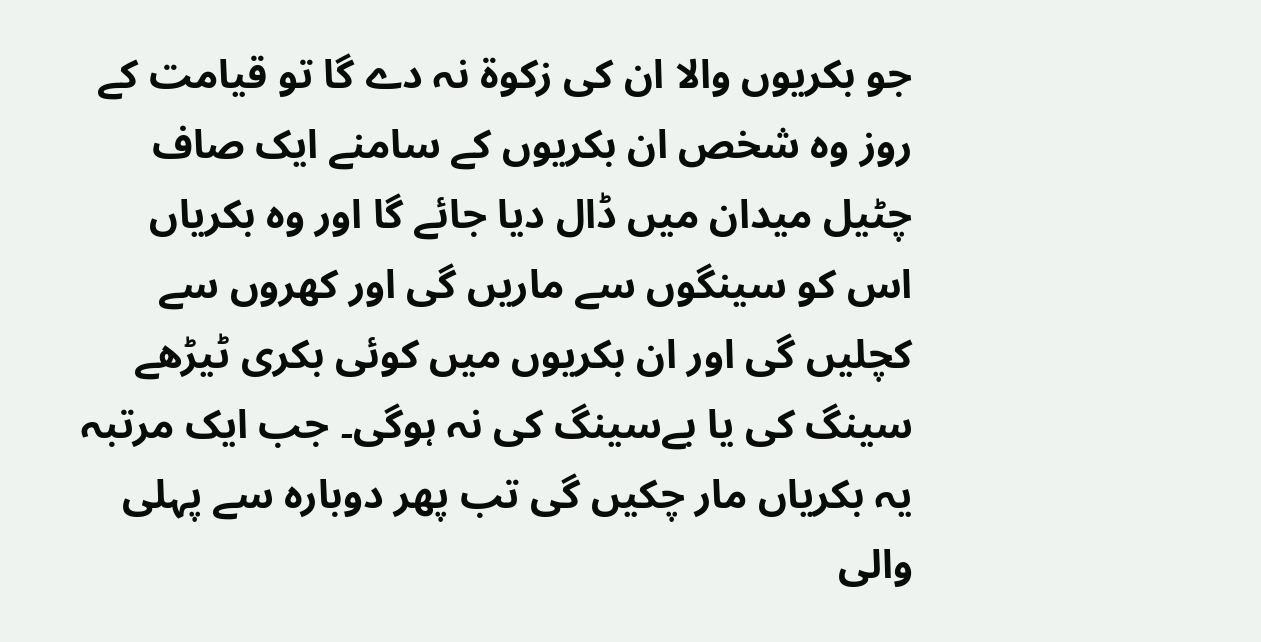جو بکریوں والا ان کی زکوۃ نہ دے گا تو قیامت کے روز وہ شخص ان بکریوں کے سامنے ایک صاف چٹیل میدان میں ڈال دیا جائے گا اور وہ بکریاں اس کو سینگوں سے ماریں گی اور کھروں سے کچلیں گی اور ان بکریوں میں کوئی بکری ٹیڑھے سینگ کی یا بےسینگ کی نہ ہوگی۔ جب ایک مرتبہ یہ بکریاں مار چکیں گی تب پھر دوبارہ سے پہلی والی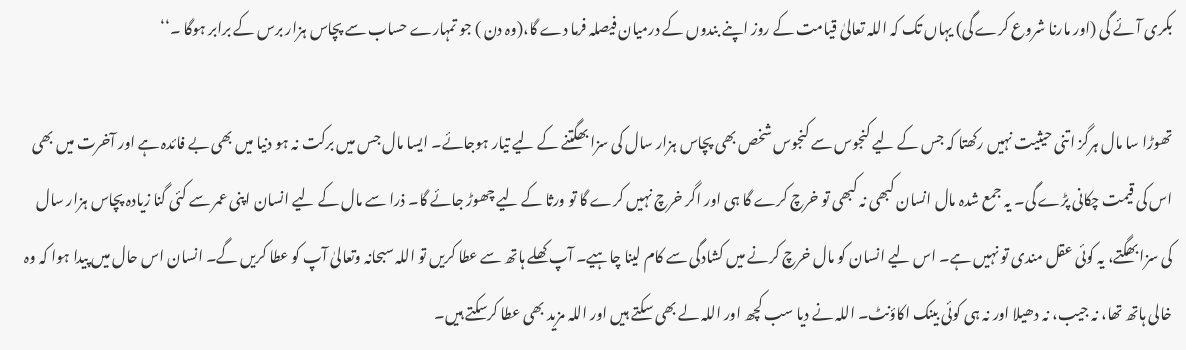بکری آئے گی (اور مارنا شروع کرے گی) یہاں تک کہ اللہ تعالیٰ قیامت کے روز اپنے بندوں کے درمیان فیصلہ فرما دے گا،(وہ دن ) جو تمہارے حساب سے پچاس ہزار برس کے برابر ہوگا ۔‘‘

تھوڑا سا مال ہرگز اتنی حیثیت نہیں رکھتا کہ جس کے لیے کنجوس سے کنجوس شخص بھی پچاس ہزار سال کی سزا بھگتنے کے لیے تیار ہوجائے۔ ایسا مال جس میں برکت نہ ہو دنیا میں بھی بے فائدہ ہے اور آخرت میں بھی اس کی قیمت چکانی پڑے گی۔ یہ جمع شدہ مال انسان کبھی نہ کبھی تو خرچ کرے گا ہی اور اگر خرچ نہیں کرے گا تو ورثا کے لیے چھوڑ جائے گا۔ ذرا سے مال کے لیے انسان اپنی عمر سے کئی گنا زیادہ پچاس ہزار سال کی سزا بھگتے، یہ کوئی عقل مندی تو نہیں ہے۔ اس لیے انسان کو مال خرچ کرنے میں کشادگی سے کام لینا چاہیے۔ آپ کھلے ہاتھ سے عطا کریں تو اللہ سبحانہ وتعالیٰ آپ کو عطا کریں گے۔ انسان اس حال میں پیدا ہوا کہ وہ خالی ہاتھ تھا، نہ جیب، نہ دھیلا اور نہ ہی کوئی بینک اکاؤنٹ۔ اللہ نے دیا سب کچھ اور اللہ لے بھی سکتے ہیں اور اللہ مزید بھی عطا کرسکتے ہیں۔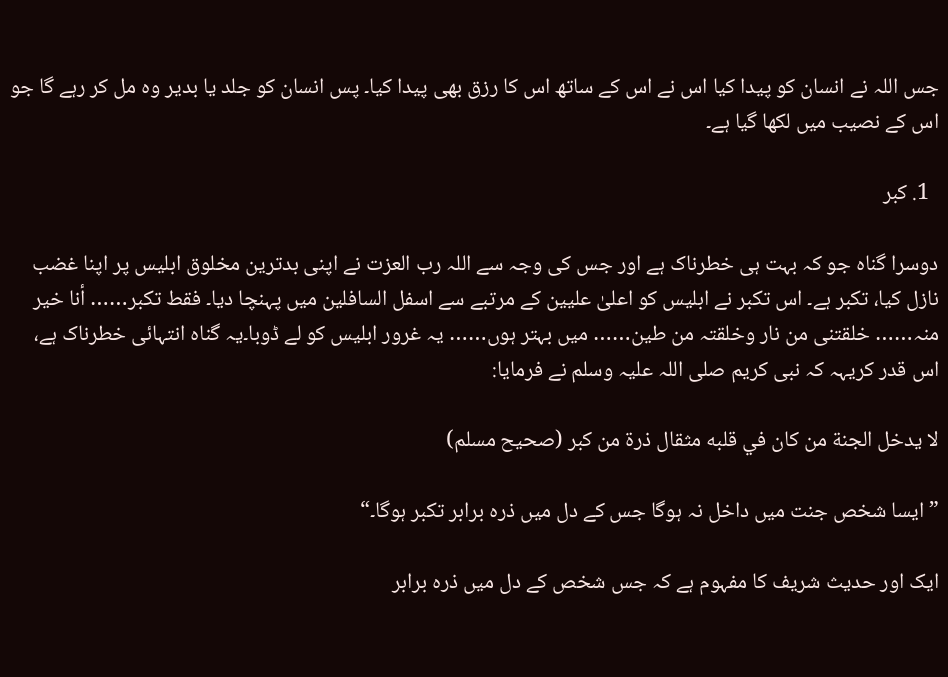جس اللہ نے انسان کو پیدا کیا اس نے اس کے ساتھ اس کا رزق بھی پیدا کیا۔ پس انسان کو جلد یا بدیر وہ مل کر رہے گا جو اس کے نصیب میں لکھا گیا ہے۔

  1. کبر

دوسرا گناہ جو کہ بہت ہی خطرناک ہے اور جس کی وجہ سے اللہ رب العزت نے اپنی بدترین مخلوق ابلیس پر اپنا غضب نازل کیا، تکبر ہے۔ اس تکبر نے ابلیس کو اعلیٰ علیین کے مرتبے سے اسفل السافلین میں پہنچا دیا۔ فقط تکبر…… أنا خیر منہ…… خلقتنی من نار وخلقتہ من طین…… میں بہتر ہوں…… یہ غرور ابلیس کو لے ڈوبا۔یہ گناہ انتہائی خطرناک ہے، اس قدر کریہہ کہ نبی کریم صلی اللہ علیہ وسلم نے فرمایا:

لا يدخل الجنة من کان في قلبه مثقال ذرة من کبر (صحیح مسلم)

” ایسا شخص جنت میں داخل نہ ہوگا جس کے دل میں ذرہ برابر تکبر ہوگا۔“

ایک اور حدیث شریف کا مفہوم ہے کہ جس شخص کے دل میں ذرہ برابر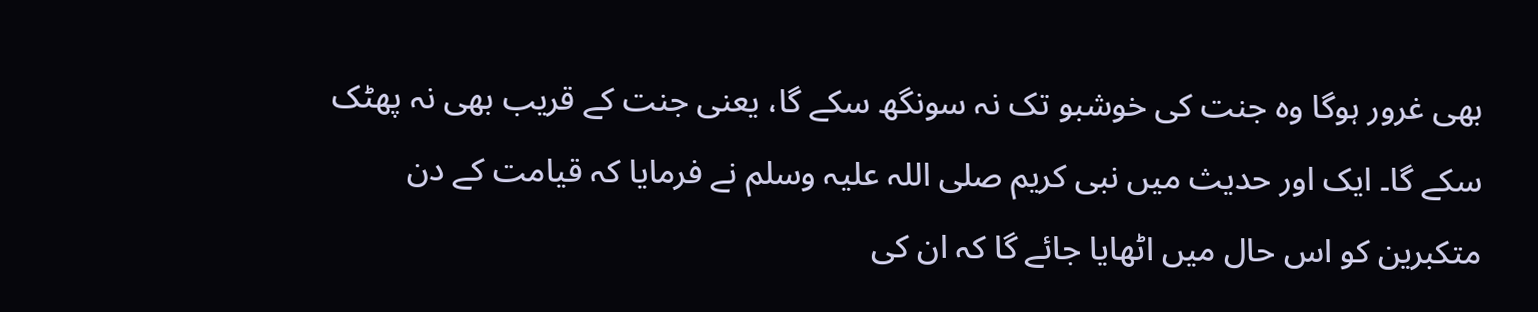بھی غرور ہوگا وہ جنت کی خوشبو تک نہ سونگھ سکے گا، یعنی جنت کے قریب بھی نہ پھٹک سکے گا۔ ایک اور حدیث میں نبی کریم صلی اللہ علیہ وسلم نے فرمایا کہ قیامت کے دن متکبرین کو اس حال میں اٹھایا جائے گا کہ ان کی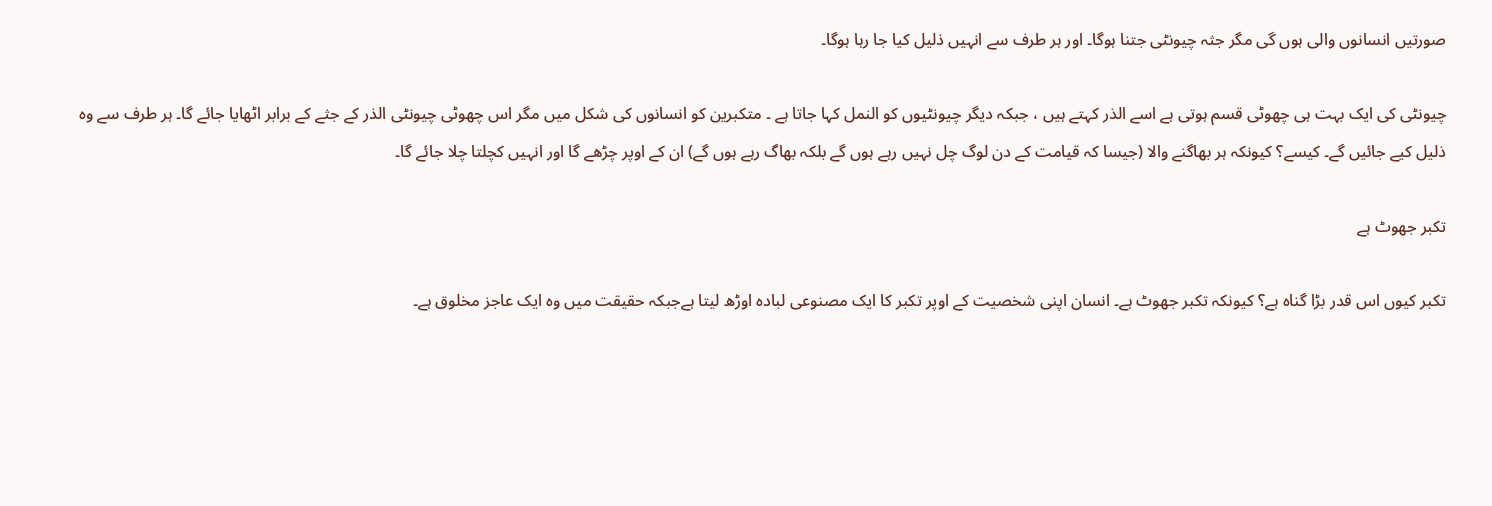صورتیں انسانوں والی ہوں گی مگر جثہ چیونٹی جتنا ہوگا۔ اور ہر طرف سے انہیں ذلیل کیا جا رہا ہوگا۔

چیونٹی کی ایک بہت ہی چھوٹی قسم ہوتی ہے اسے الذر کہتے ہیں ، جبکہ دیگر چیونٹیوں کو النمل کہا جاتا ہے ۔ متکبرین کو انسانوں کی شکل میں مگر اس چھوٹی چیونٹی الذر کے جثے کے برابر اٹھایا جائے گا۔ ہر طرف سے وہ ذلیل کیے جائیں گے۔ کیسے؟ کیونکہ ہر بھاگنے والا (جیسا کہ قیامت کے دن لوگ چل نہیں رہے ہوں گے بلکہ بھاگ رہے ہوں گے) ان کے اوپر چڑھے گا اور انہیں کچلتا چلا جائے گا۔

تکبر جھوٹ ہے

تکبر کیوں اس قدر بڑا گناہ ہے؟ کیونکہ تکبر جھوٹ ہے۔ انسان اپنی شخصیت کے اوپر تکبر کا ایک مصنوعی لبادہ اوڑھ لیتا ہےجبکہ حقیقت میں وہ ایک عاجز مخلوق ہے۔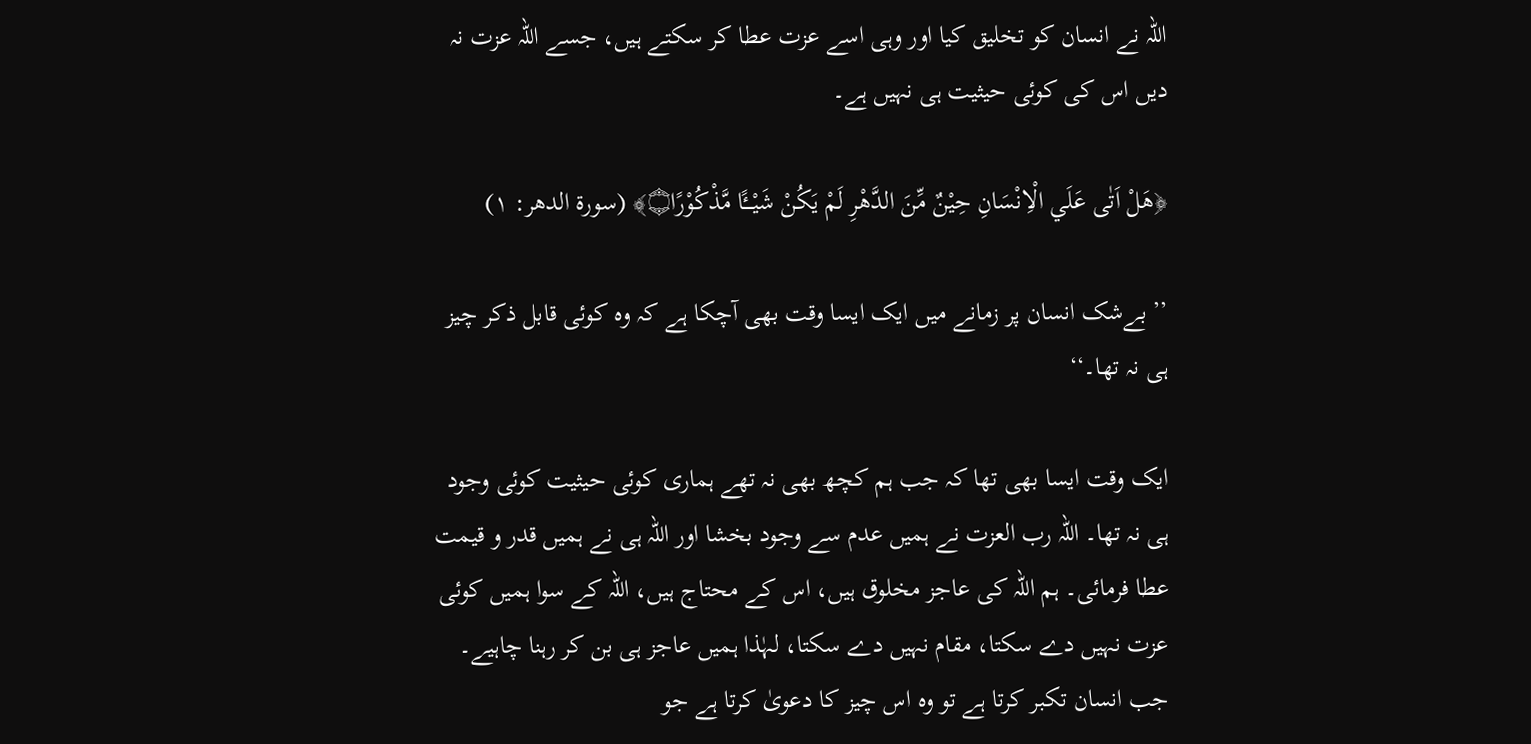اللہ نے انسان کو تخلیق کیا اور وہی اسے عزت عطا کر سکتے ہیں، جسے اللہ عزت نہ دیں اس کی کوئی حیثیت ہی نہیں ہے۔

﴿هَلْ اَتٰى عَلَي الْاِنْسَانِ حِيْنٌ مِّنَ الدَّهْرِ لَمْ يَكُنْ شَيْـــًٔا مَّذْكُوْرًا۝﴾ (سورۃ الدھر: ۱)

’’ بےشک انسان پر زمانے میں ایک ایسا وقت بھی آچکا ہے کہ وہ کوئی قابل ذکر چیز ہی نہ تھا۔‘‘

ایک وقت ایسا بھی تھا کہ جب ہم کچھ بھی نہ تھے ہماری کوئی حیثیت کوئی وجود ہی نہ تھا۔ اللہ رب العزت نے ہمیں عدم سے وجود بخشا اور اللہ ہی نے ہمیں قدر و قیمت عطا فرمائی۔ ہم اللہ کی عاجز مخلوق ہیں، اس کے محتاج ہیں، اللہ کے سوا ہمیں کوئی عزت نہیں دے سکتا، مقام نہیں دے سکتا، لہٰذا ہمیں عاجز ہی بن کر رہنا چاہیے۔ جب انسان تکبر کرتا ہے تو وہ اس چیز کا دعویٰ کرتا ہے جو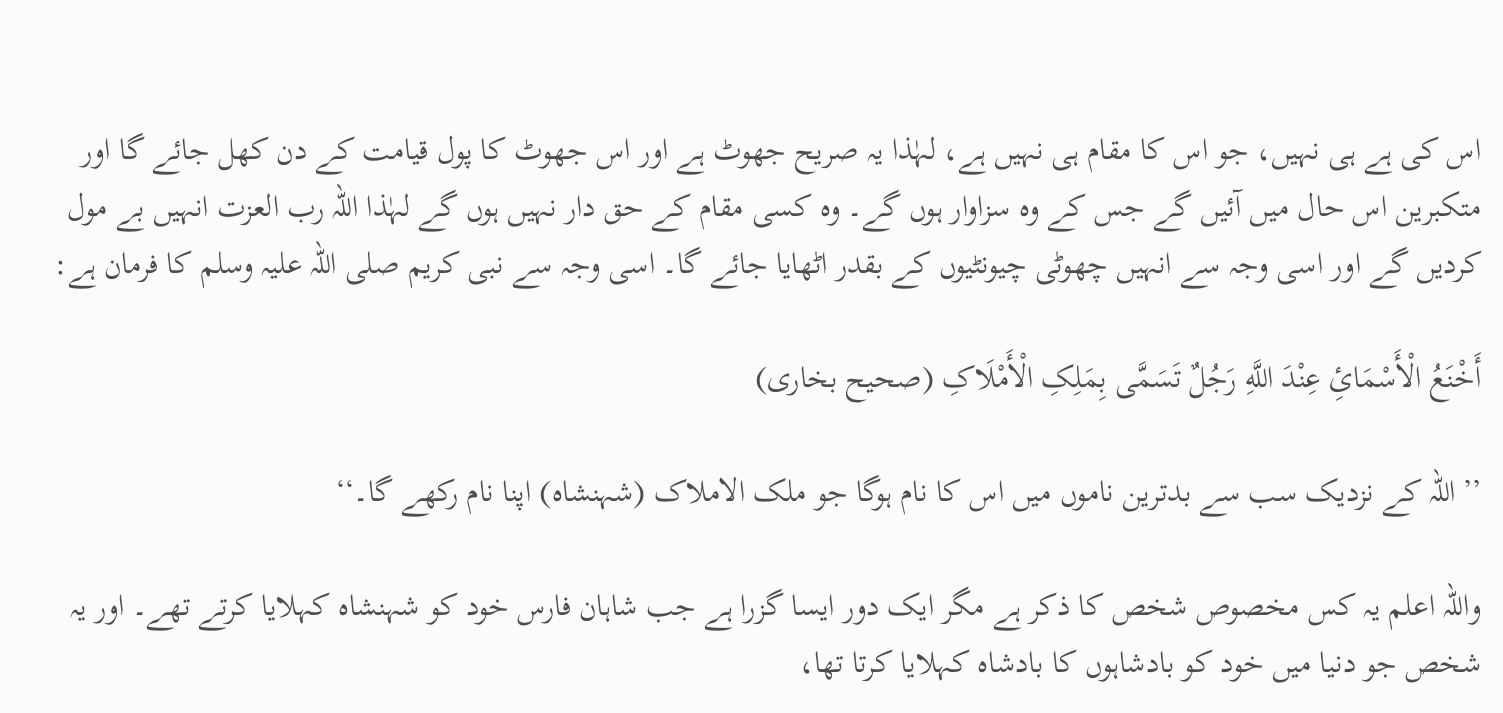اس کی ہے ہی نہیں، جو اس کا مقام ہی نہیں ہے، لہٰذا یہ صریح جھوٹ ہے اور اس جھوٹ کا پول قیامت کے دن کھل جائے گا اور متکبرین اس حال میں آئیں گے جس کے وہ سزاوار ہوں گے۔ وہ کسی مقام کے حق دار نہیں ہوں گے لہٰذا اللہ رب العزت انہیں بے مول کردیں گے اور اسی وجہ سے انہیں چھوٹی چیونٹیوں کے بقدر اٹھایا جائے گا۔ اسی وجہ سے نبی کریم صلی اللہ علیہ وسلم کا فرمان ہے:

أَخْنَعُ الْأَسْمَائِ عِنْدَ اللَّهِ رَجُلٌ تَسَمَّی بِمَلِکِ الْأَمْلَاکِ (صحیح بخاری)

’’ اللہ کے نزدیک سب سے بدترین ناموں میں اس کا نام ہوگا جو ملک الاملاک (شہنشاہ) اپنا نام رکھے گا۔‘‘

واللہ اعلم یہ کس مخصوص شخص کا ذکر ہے مگر ایک دور ایسا گزرا ہے جب شاہان فارس خود کو شہنشاہ کہلایا کرتے تھے۔ اور یہ شخص جو دنیا میں خود کو بادشاہوں کا بادشاہ کہلایا کرتا تھا،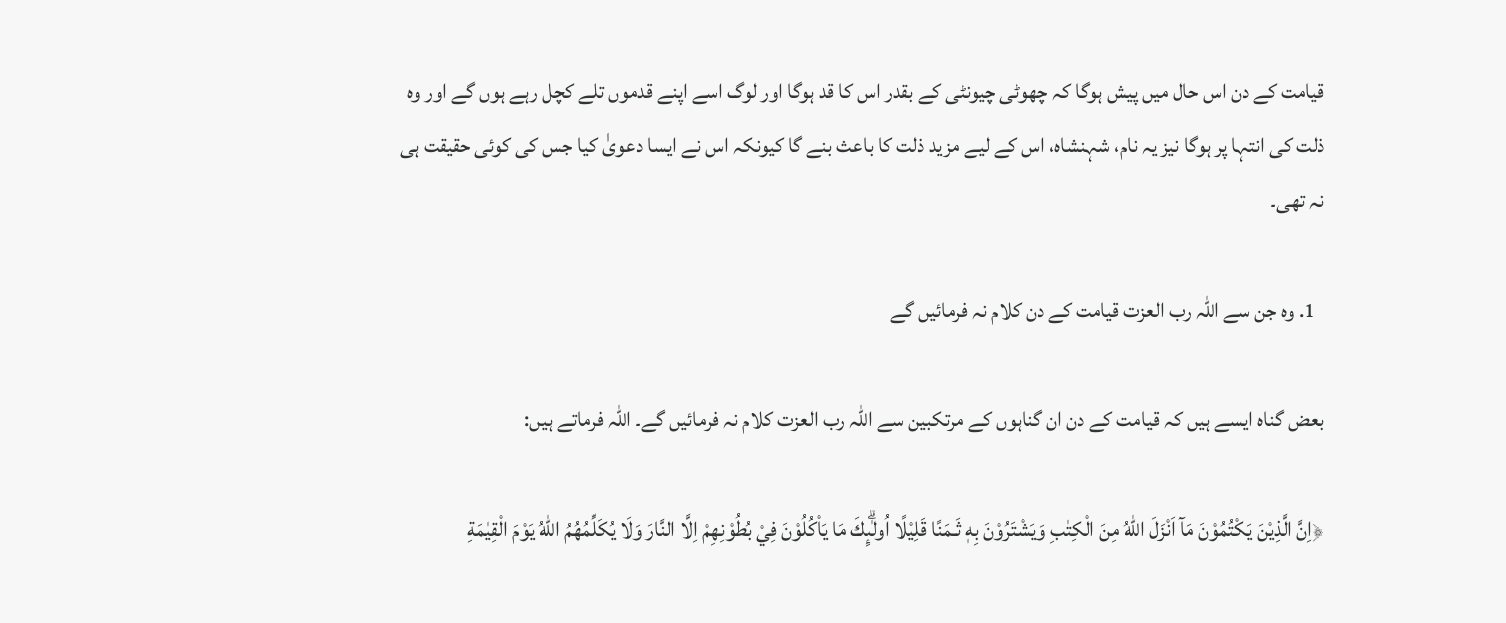قیامت کے دن اس حال میں پیش ہوگا کہ چھوٹی چیونٹی کے بقدر اس کا قد ہوگا اور لوگ اسے اپنے قدموں تلے کچل رہے ہوں گے اور وہ ذلت کی انتہا پر ہوگا نیز یہ نام، شہنشاہ، اس کے لیے مزید ذلت کا باعث بنے گا کیونکہ اس نے ایسا دعویٰ کیا جس کی کوئی حقیقت ہی نہ تھی۔

  1. وہ جن سے اللہ رب العزت قیامت کے دن کلام نہ فرمائیں گے

بعض گناہ ایسے ہیں کہ قیامت کے دن ان گناہوں کے مرتکبین سے اللہ رب العزت کلام نہ فرمائیں گے۔ اللہ فرماتے ہیں:

﴿اِنَّ الَّذِيْنَ يَكْتُمُوْنَ مَآ اَنْزَلَ اللّٰهُ مِنَ الْكِتٰبِ وَيَشْتَرُوْنَ بِهٖ ثَـمَنًا قَلِيْلًا اُولٰۗىِٕكَ مَا يَاْكُلُوْنَ فِيْ بُطُوْنِهِمْ اِلَّا النَّارَ وَلَا يُكَلِّمُهُمُ اللّٰهُ يَوْمَ الْقِيٰمَةِ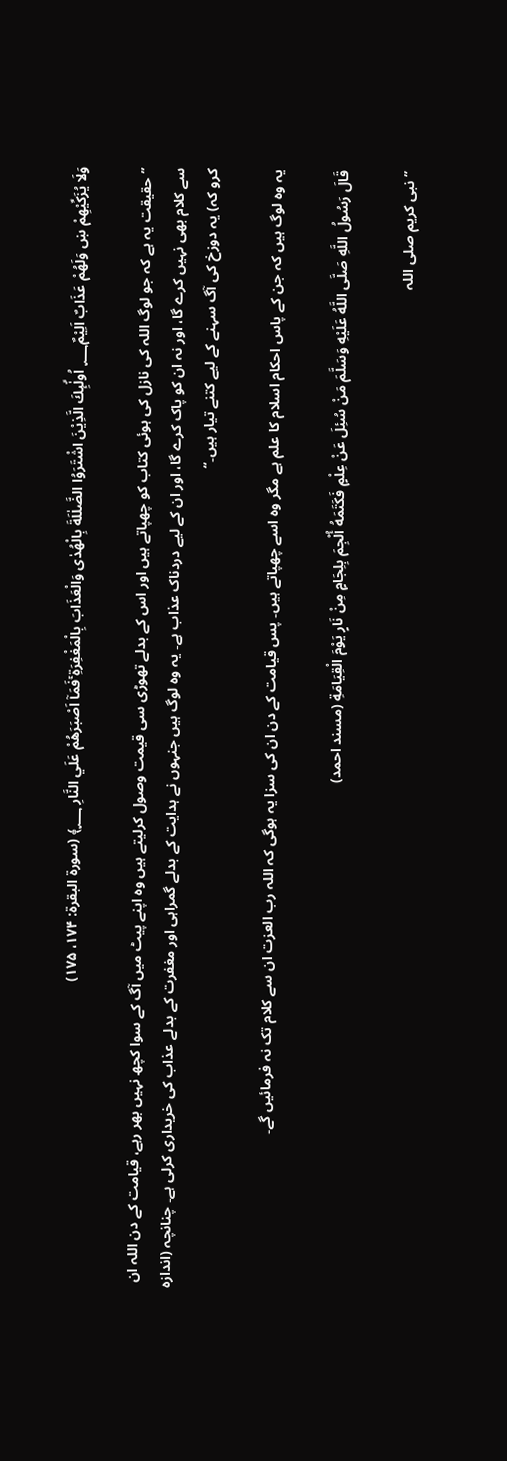وَلَا يُزَكِّيْهِمْ ښ وَلَهُمْ عَذَابٌ اَلِيْمٌ؁ اُولٰۗىِٕكَ الَّذِيْنَ اشْتَرَوُا الضَّلٰلَةَ بِالْهُدٰى وَالْعَذَابَ بِالْمَغْفِرَةِ ۚفَمَآ اَصْبَرَھُمْ عَلَي النَّارِ ؁﴾ (سورۃ البقرۃ: ۱۷۴، ۱۷۵)

’’ حقیقت یہ ہے کہ جو لوگ اللہ کی نازل کی ہوئی کتاب کو چھپاتے ہیں اور اس کے بدلے تھوڑی سی قیمت وصول کرلیتے ہیں وہ اپنے پیٹ میں آگ کے سوا کچھ نہیں بھر رہے، قیامت کے دن اللہ ان سے کلام بھی نہیں کرے گا، اور نہ ان کو پاک کرے گا، اور ان کے لیے دردناک عذاب ہے۔ یہ وہ لوگ ہیں جنہوں نے ہدایت کے بدلے گمراہی اور مغفرت کے بدلے عذاب کی خریداری کرلی ہے۔ چنانچہ (اندازہ کرو کہ) یہ دوزخ کی آگ سہنے کے لیے کتنے تیار ہیں۔‘‘

یہ وہ لوگ ہیں کہ جن کے پاس احکام اسلام کا علم ہے مگر وہ اسے چھپاتے ہیں۔ پس قیامت کے دن ان کی سزا یہ ہوگی کہ اللہ رب العزت ان سے کلام تک نہ فرمائیں گے۔

قَالَ رَسُولُ اللَّهِ صَلَّى اللَّهُ عَلَيْهِ وَسَلَّمَ مَنْ سُئِلَ عَنْ عِلْمٍ فَكَتَمَهُ أُلْجِمَ بِلِجَامٍ مِنْ نَارٍ يَوْمَ الْقِيَامَةِ (مسند احمد)

’’ نبی کریم صلی اللہ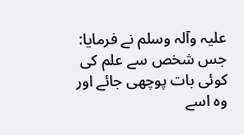علیہ وآلہ وسلم نے فرمایا: جس شخص سے علم کی کوئی بات پوچھی جائے اور وہ اسے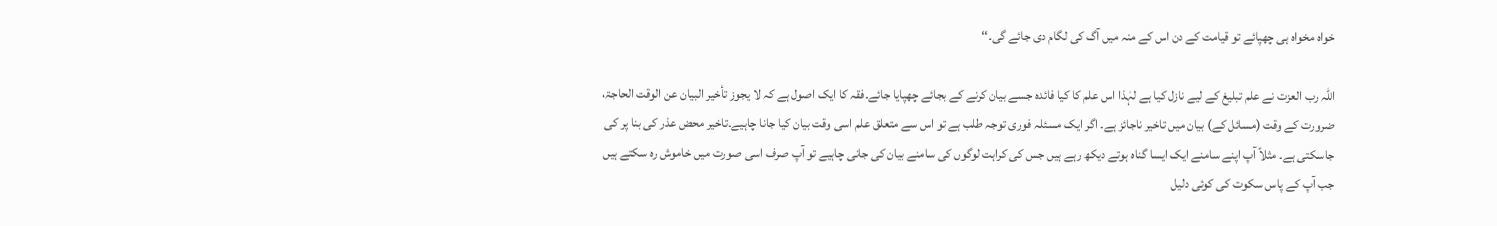خواہ مخواہ ہی چھپائے تو قیامت کے دن اس کے منہ میں آگ کی لگام دی جائے گی۔‘‘

اللہ رب العزت نے علم تبلیغ کے لیے نازل کیا ہے لہٰذا اس علم کا کیا فائدہ جسے بیان کرنے کے بجائے چھپایا جائے۔فقہ کا ایک اصول ہے کہ لا یجوز تأخیر البیان عن الوقت الحاجۃ، ضرورت کے وقت (مسائل کے) بیان میں تاخیر ناجائز ہے۔ اگر ایک مسئلہ فوری توجہ طلب ہے تو اس سے متعلق علم اسی وقت بیان کیا جانا چاہیے۔تاخیر محض عذر کی بنا پر کی جاسکتی ہے۔ مثلاً آپ اپنے سامنے ایک ایسا گناہ ہوتے دیکھ رہے ہیں جس کی کراہت لوگوں کی سامنے بیان کی جانی چاہیے تو آپ صرف اسی صورت میں خاموش رہ سکتے ہیں جب آپ کے پاس سکوت کی کوئی دلیل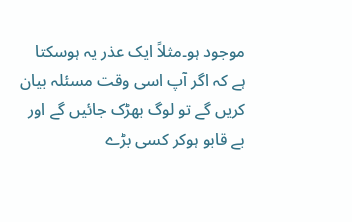موجود ہو۔مثلاً ایک عذر یہ ہوسکتا ہے کہ اگر آپ اسی وقت مسئلہ بیان کریں گے تو لوگ بھڑک جائیں گے اور بے قابو ہوکر کسی بڑے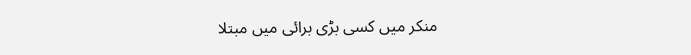منکر میں کسی بڑی برائی میں مبتلا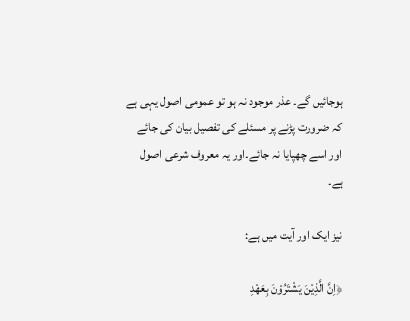ہوجائیں گے۔ عذر موجود نہ ہو تو عمومی اصول یہی ہے کہ ضرورت پڑنے پر مسئلے کی تفصیل بیان کی جائے اور اسے چھپایا نہ جائے۔اور یہ معروف شرعی اصول ہے۔

نیز ایک اور آیت میں ہے:

﴿اِنَّ الَّذِيْنَ يَشْتَرُوْنَ بِعَهْدِ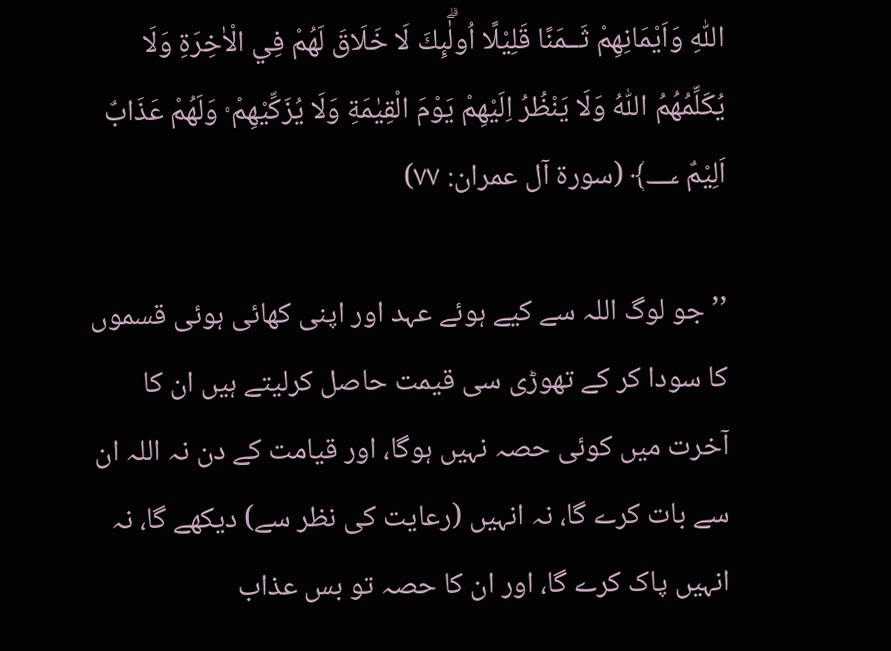اللّٰهِ وَاَيْمَانِهِمْ ثَــمَنًا قَلِيْلًا اُولٰۗىِٕكَ لَا خَلَاقَ لَھُمْ فِي الْاٰخِرَةِ وَلَا يُكَلِّمُھُمُ اللّٰهُ وَلَا يَنْظُرُ اِلَيْهِمْ يَوْمَ الْقِيٰمَةِ وَلَا يُزَكِّيْهِمْ ۠ وَلَھُمْ عَذَابٌ اَلِيْمٌ ؀﴾ (سورۃ آل عمران: ۷۷)

’’ جو لوگ اللہ سے کیے ہوئے عہد اور اپنی کھائی ہوئی قسموں کا سودا کر کے تھوڑی سی قیمت حاصل کرلیتے ہیں ان کا آخرت میں کوئی حصہ نہیں ہوگا، اور قیامت کے دن نہ اللہ ان سے بات کرے گا، نہ انہیں (رعایت کی نظر سے) دیکھے گا، نہ انہیں پاک کرے گا، اور ان کا حصہ تو بس عذاب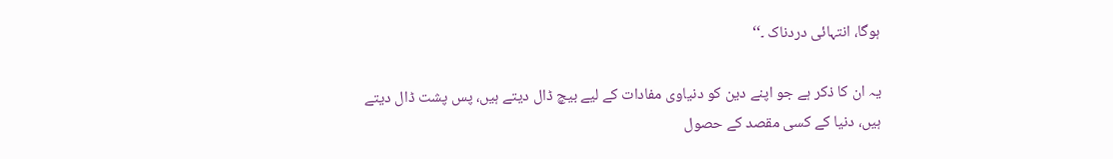ہوگا، انتہائی دردناک ۔‘‘

یہ ان کا ذکر ہے جو اپنے دین کو دنیاوی مفادات کے لیے بیچ ڈال دیتے ہیں، پس پشت ڈال دیتے ہیں، دنیا کے کسی مقصد کے حصول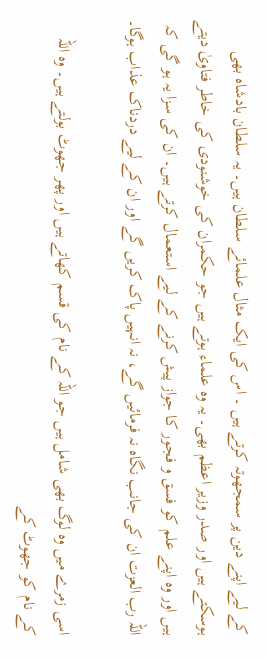کے لیے اپنے دین پر سمجھوتہ کرتے ہیں ۔ اس کی ایک مثال علمائے سلطان ہیں۔ یہ سلطان بادشاہ بھی ہوسکتے ہیں اور صدر وزیر اعظم بھی۔ یہ وہ علماء ہوتے ہیں جو حکمران کی خوشنودی کی خاطر فتاویٰ دیتے ہیں اور وہ اپنے علم کو فسق و فجور کا جواز پیش کرنے کے لیے استعمال کرتے ہیں۔ ان کی سزا یہ ہو گی کہ اللہ رب العزت ان کی جانب نگاہ نہ فرمائیں گے، نہ انہیں پاک کریں گے اور ان کے لیے دردناک عذاب ہوگا۔

اسی زمرے میں وہ لوگ بھی شامل ہیں جو اللہ کے نام کی قسم کھاتے ہیں اور پھر جھوٹ بولتے ہیں۔ وہ اللہ کے نام کو جھوٹ کے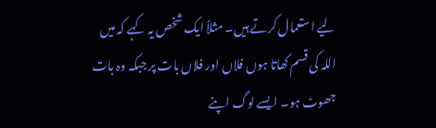لیے استعمال کرتے ہیں۔ مثلاً ایک شخص یہ کہے کہ میں اللہ کی قسم کھاتا ہوں فلاں اور فلاں بات پر جبکہ وہ بات جھوٹ ہو۔ ایسے لوگ اپنے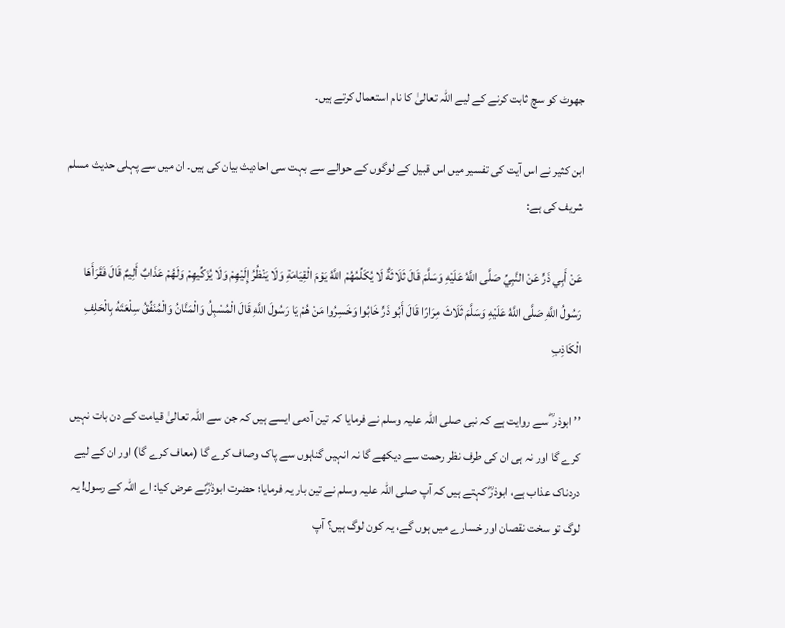جھوٹ کو سچ ثابت کرنے کے لیے اللہ تعالیٰ کا نام استعمال کرتے ہیں۔

ابن کثیر نے اس آیت کی تفسیر میں اس قبیل کے لوگوں کے حوالے سے بہت سی احادیث بیان کی ہیں۔ ان میں سے پہلی حدیث مسلم شریف کی ہے:

عَنْ أَبِي ذَرٍّ عَنْ النَّبِيِّ صَلَّی اللَّهُ عَلَيْهِ وَسَلَّمَ قَالَ ثَلَاثَةٌ لَا يُکَلِّمُهُمْ اللَّهُ يَوْمَ الْقِيَامَةِ وَلَا يَنْظُرُ إِلَيْهِمْ وَلَا يُزَکِّيهِمْ وَلَهُمْ عَذَابٌ أَلِيمٌ قَالَ فَقَرَأَهَا رَسُولُ اللَّهِ صَلَّی اللَّهُ عَلَيْهِ وَسَلَّمَ ثَلَاثَ مِرَارًا قَالَ أَبُو ذَرٍّ خَابُوا وَخَسِرُوا مَنْ هُمْ يَا رَسُولَ اللَّهِ قَالَ الْمُسْبِلُ وَالْمَنَّانُ وَالْمُنَفِّقُ سِلْعَتَهُ بِالْحَلِفِ الْکَاذِبِ

’’ ابوذر ؓ سے روایت ہے کہ نبی صلی اللہ علیہ وسلم نے فرمایا کہ تین آدمی ایسے ہیں کہ جن سے اللہ تعالیٰ قیامت کے دن بات نہیں کرے گا اور نہ ہی ان کی طرف نظر رحمت سے دیکھے گا نہ انہیں گناہوں سے پاک وصاف کرے گا (معاف کرے گا) اور ان کے لیے دردناک عذاب ہے، ابوذرؓ کہتے ہیں کہ آپ صلی اللہ علیہ وسلم نے تین بار یہ فرمایا؛ حضرت ابوذرؓنے عرض کیا: اے اللہ کے رسول! یہ لوگ تو سخت نقصان اور خسارے میں ہوں گے، یہ کون لوگ ہیں؟ آپ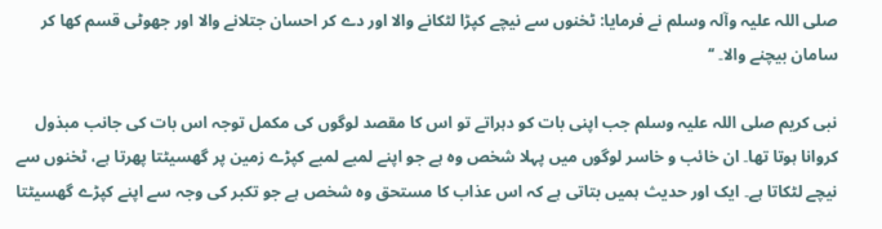صلی اللہ علیہ وآلہ وسلم نے فرمایا: ٹخنوں سے نیچے کپڑا لٹکانے والا اور دے کر احسان جتلانے والا اور جھوٹی قسم کھا کر سامان بیچنے والا۔ ‘‘

نبی کریم صلی اللہ علیہ وسلم جب اپنی بات کو دہراتے تو اس کا مقصد لوگوں کی مکمل توجہ اس بات کی جانب مبذول کروانا ہوتا تھا۔ ان خائب و خاسر لوگوں میں پہلا شخص وہ ہے جو اپنے لمبے لمبے کپڑے زمین پر گھسیٹتا پھرتا ہے، ٹخنوں سے نیچے لٹکاتا ہے۔ ایک اور حدیث ہمیں بتاتی ہے کہ اس عذاب کا مستحق وہ شخص ہے جو تکبر کی وجہ سے اپنے کپڑے گھسیٹتا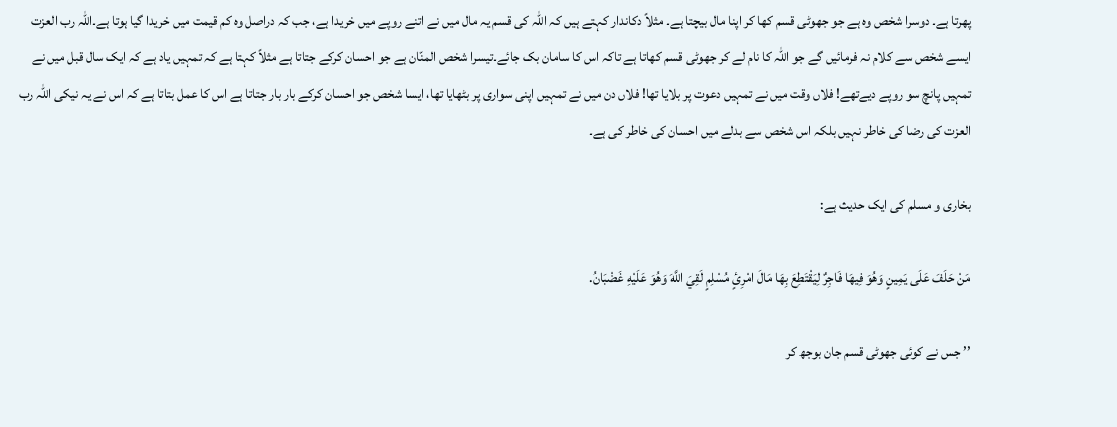پھرتا ہے۔ دوسرا شخص وہ ہے جو جھوٹی قسم کھا کر اپنا مال بیچتا ہے۔ مثلاً دکاندار کہتے ہیں کہ اللہ کی قسم یہ مال میں نے اتنے روپے میں خریدا ہے، جب کہ دراصل وہ کم قیمت میں خریدا گیا ہوتا ہے۔اللہ رب العزت ایسے شخص سے کلام نہ فرمائیں گے جو اللہ کا نام لے کر جھوٹی قسم کھاتا ہے تاکہ اس کا سامان بک جائے۔تیسرا شخص المنّان ہے جو احسان کرکے جتاتا ہے مثلاً کہتا ہے کہ تمہیں یاد ہے کہ ایک سال قبل میں نے تمہیں پانچ سو روپے دیےتھے! فلاں وقت میں نے تمہیں دعوت پر بلایا تھا! فلاں دن میں نے تمہیں اپنی سواری پر بٹھایا تھا، ایسا شخص جو احسان کرکے بار بار جتاتا ہے اس کا عمل بتاتا ہے کہ اس نے یہ نیکی اللہ رب العزت کی رضا کی خاطر نہیں بلکہ اس شخص سے بدلے میں احسان کی خاطر کی ہے۔

بخاری و مسلم کی ایک حدیث ہے:

مَنْ حَلَفَ عَلَی يَمِينٍ وَهُوَ فِيهَا فَاجِرٌ لِيَقْتَطِعَ بِهَا مَالَ امْرِئٍ مُسْلِمٍ لَقِيَ اللَّهَ وَهُوَ عَلَيْهِ غَضْبَانُ.

’’ جس نے کوئی جھوٹی قسم جان بوجھ کر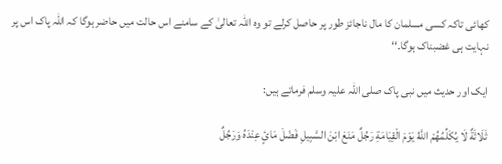کھائی تاکہ کسی مسلمان کا مال ناجائز طور پر حاصل کرلے تو وہ اللہ تعالیٰ کے سامنے اس حالت میں حاضر ہوگا کہ اللہ پاک اس پر نہایت ہی غضبناک ہوگا۔‘‘

ایک اور حدیث میں نبی پاک صلی اللہ علیہ وسلم فرماتے ہیں:

ثَلَاثَةٌ لَا يُکَلِّمُهُمْ اللَّهُ يَوْمَ الْقِيَامَةِ رَجُلٌ مَنَعَ ابْنَ السَّبِيلِ فَضْلَ مَائٍ عِنْدَهُ وَرَجُلٌ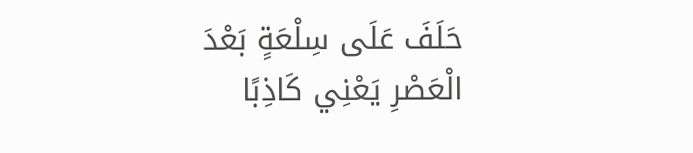حَلَفَ عَلَی سِلْعَةٍ بَعْدَ الْعَصْرِ يَعْنِي کَاذِبًا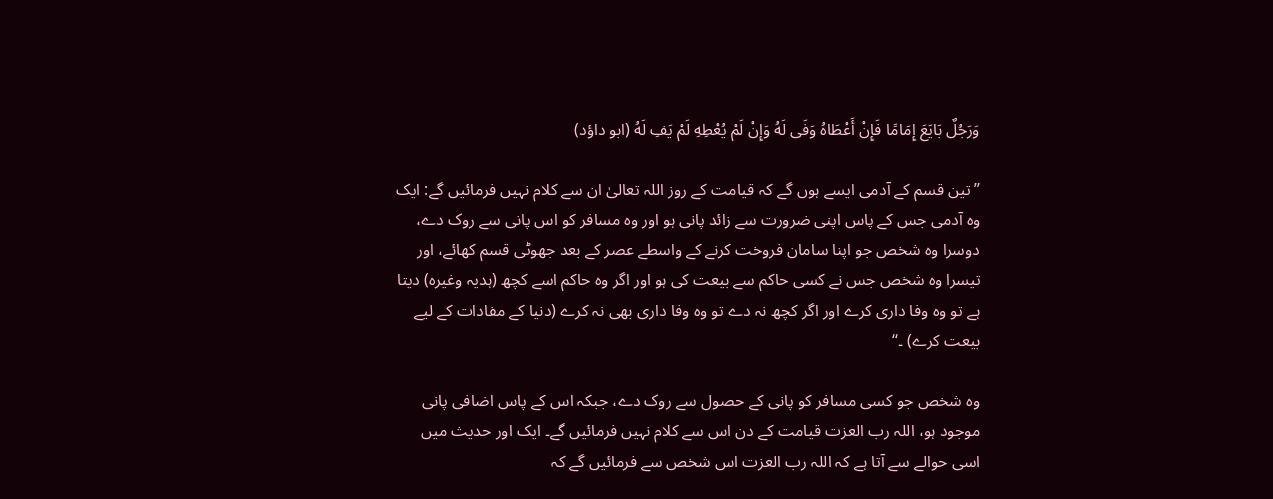وَرَجُلٌ بَايَعَ إِمَامًا فَإِنْ أَعْطَاهُ وَفَی لَهُ وَإِنْ لَمْ يُعْطِهِ لَمْ يَفِ لَهُ (ابو داؤد)

’’ تین قسم کے آدمی ایسے ہوں گے کہ قیامت کے روز اللہ تعالیٰ ان سے کلام نہیں فرمائیں گے: ایک وہ آدمی جس کے پاس اپنی ضرورت سے زائد پانی ہو اور وہ مسافر کو اس پانی سے روک دے، دوسرا وہ شخص جو اپنا سامان فروخت کرنے کے واسطے عصر کے بعد جھوٹی قسم کھائے، اور تیسرا وہ شخص جس نے کسی حاکم سے بیعت کی ہو اور اگر وہ حاکم اسے کچھ (ہدیہ وغیرہ) دیتا ہے تو وہ وفا داری کرے اور اگر کچھ نہ دے تو وہ وفا داری بھی نہ کرے (دنیا کے مفادات کے لیے بیعت کرے) ۔‘‘

وہ شخص جو کسی مسافر کو پانی کے حصول سے روک دے، جبکہ اس کے پاس اضافی پانی موجود ہو، اللہ رب العزت قیامت کے دن اس سے کلام نہیں فرمائیں گے۔ ایک اور حدیث میں اسی حوالے سے آتا ہے کہ اللہ رب العزت اس شخص سے فرمائیں گے کہ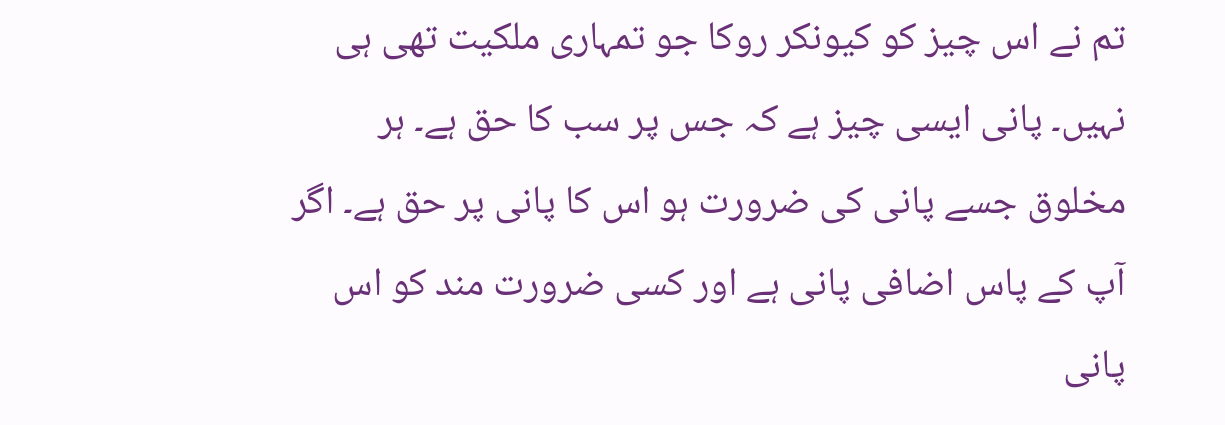تم نے اس چیز کو کیونکر روکا جو تمہاری ملکیت تھی ہی نہیں۔ پانی ایسی چیز ہے کہ جس پر سب کا حق ہے۔ ہر مخلوق جسے پانی کی ضرورت ہو اس کا پانی پر حق ہے۔ اگر آپ کے پاس اضافی پانی ہے اور کسی ضرورت مند کو اس پانی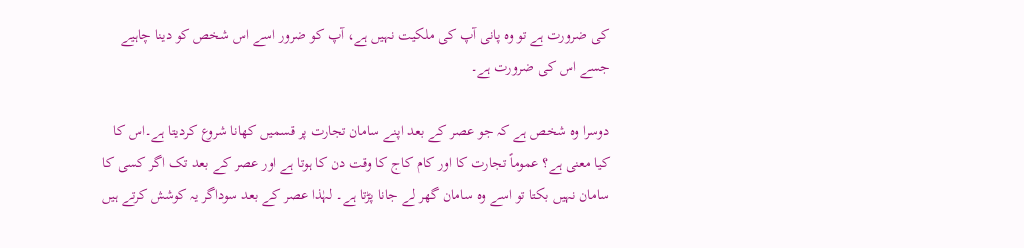کی ضرورت ہے تو وہ پانی آپ کی ملکیت نہیں ہے، آپ کو ضرور اسے اس شخص کو دینا چاہیے جسے اس کی ضرورت ہے۔

دوسرا وہ شخص ہے کہ جو عصر کے بعد اپنے سامان تجارت پر قسمیں کھانا شروع کردیتا ہے۔اس کا کیا معنی ہے؟ عموماً تجارت کا اور کام کاج کا وقت دن کا ہوتا ہے اور عصر کے بعد تک اگر کسی کا سامان نہیں بکتا تو اسے وہ سامان گھر لے جانا پڑتا ہے۔ لہٰذا عصر کے بعد سوداگر یہ کوشش کرتے ہیں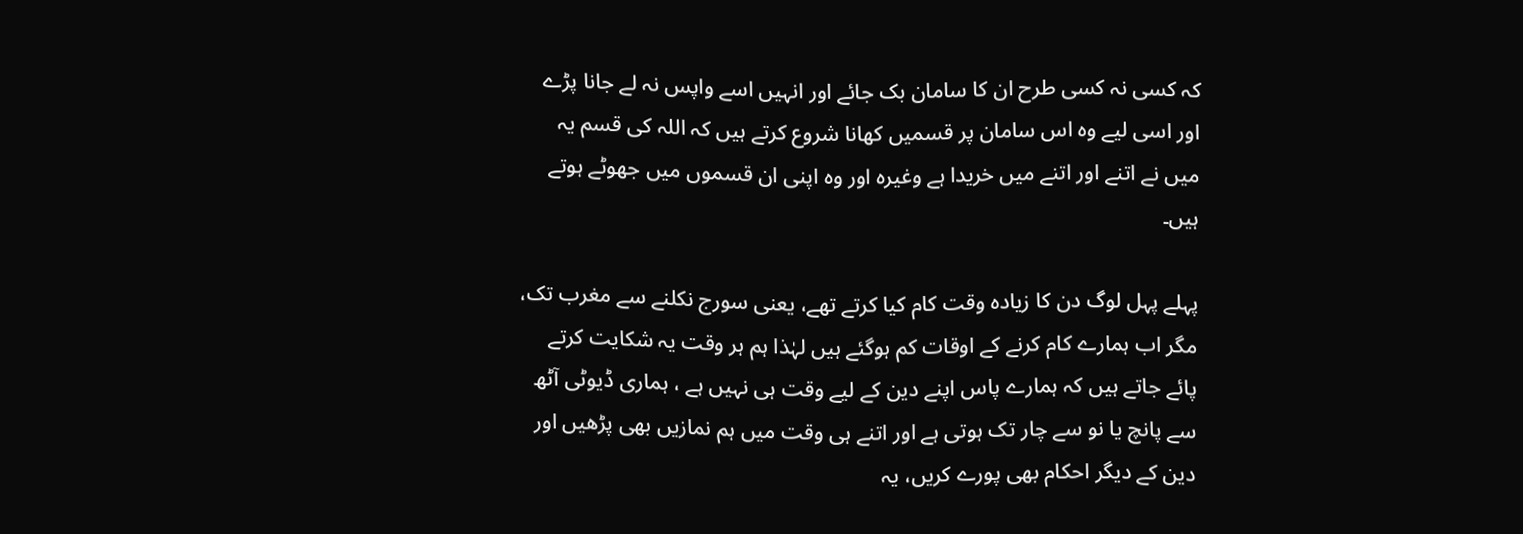کہ کسی نہ کسی طرح ان کا سامان بک جائے اور انہیں اسے واپس نہ لے جانا پڑے اور اسی لیے وہ اس سامان پر قسمیں کھانا شروع کرتے ہیں کہ اللہ کی قسم یہ میں نے اتنے اور اتنے میں خریدا ہے وغیرہ اور وہ اپنی ان قسموں میں جھوٹے ہوتے ہیں۔

پہلے پہل لوگ دن کا زیادہ وقت کام کیا کرتے تھے، یعنی سورج نکلنے سے مغرب تک، مگر اب ہمارے کام کرنے کے اوقات کم ہوگئے ہیں لہٰذا ہم ہر وقت یہ شکایت کرتے پائے جاتے ہیں کہ ہمارے پاس اپنے دین کے لیے وقت ہی نہیں ہے ، ہماری ڈیوٹی آٹھ سے پانچ یا نو سے چار تک ہوتی ہے اور اتنے ہی وقت میں ہم نمازیں بھی پڑھیں اور دین کے دیگر احکام بھی پورے کریں، یہ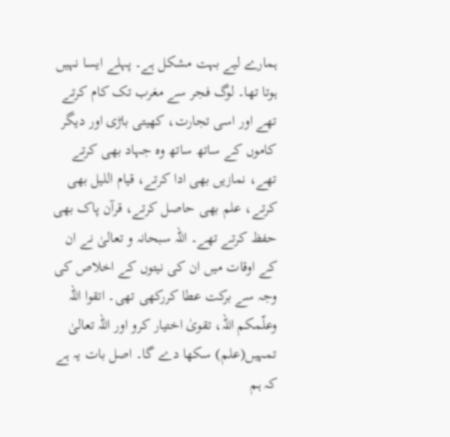ہمارے لیے بہت مشکل ہے۔ پہلے ایسا نہیں ہوتا تھا۔ لوگ فجر سے مغرب تک کام کرتے تھے اور اسی تجارت، کھیتی باڑی اور دیگر کاموں کے ساتھ ساتھ وہ جہاد بھی کرتے تھے، نمازیں بھی ادا کرتے، قیام اللیل بھی کرتے، علم بھی حاصل کرتے، قرآن پاک بھی حفظ کرتے تھے۔ اللہ سبحانہ و تعالیٰ نے ان کے اوقات میں ان کی نیتوں کے اخلاص کی وجہ سے برکت عطا کررکھی تھی۔ اتقوا اللہ وعلّمکم اللہ، تقویٰ اختیار کرو اور اللہ تعالیٰ تمہیں(علم) سکھا دے گا۔ اصل بات یہ ہے کہ ہم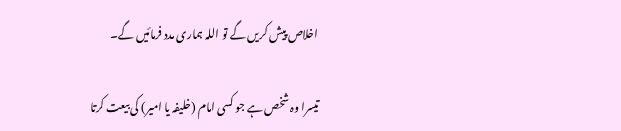اخلاص پیش کریں گے تو اللہ ہماری مدد فرمائیں گے۔

تیسرا وہ شخص ہے جو کسی امام (خلیفہ یا امیر) کی بیعت کرتا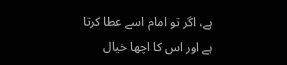ہے، اگر تو امام اسے عطا کرتا ہے اور اس کا اچھا خیال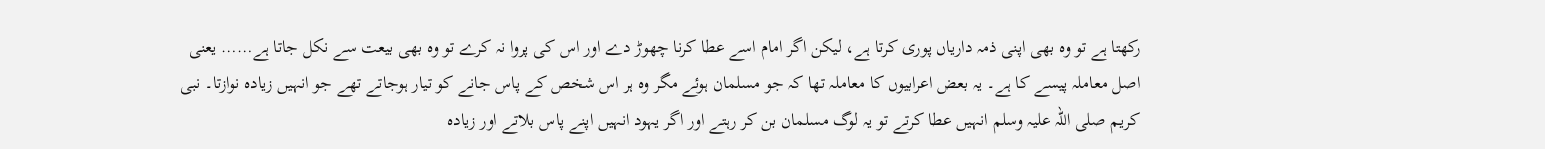رکھتا ہے تو وہ بھی اپنی ذمہ داریاں پوری کرتا ہے، لیکن اگر امام اسے عطا کرنا چھوڑ دے اور اس کی پروا نہ کرے تو وہ بھی بیعت سے نکل جاتا ہے…… یعنی اصل معاملہ پیسے کا ہے۔ یہ بعض اعرابیوں کا معاملہ تھا کہ جو مسلمان ہوئے مگر وہ ہر اس شخص کے پاس جانے کو تیار ہوجاتے تھے جو انہیں زیادہ نوازتا۔ نبی کریم صلی اللہ علیہ وسلم انہیں عطا کرتے تو یہ لوگ مسلمان بن کر رہتے اور اگر یہود انہیں اپنے پاس بلاتے اور زیادہ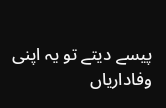پیسے دیتے تو یہ اپنی وفاداریاں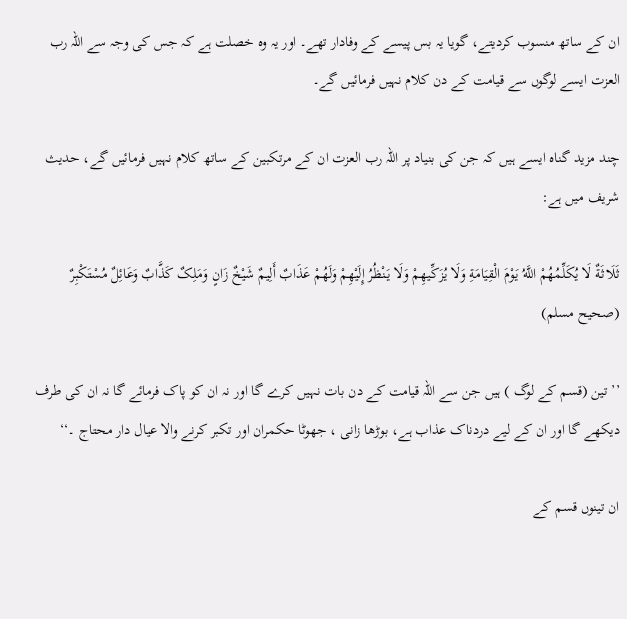ان کے ساتھ منسوب کردیتے، گویا یہ بس پیسے کے وفادار تھے۔ اور یہ وہ خصلت ہے کہ جس کی وجہ سے اللہ رب العزت ایسے لوگوں سے قیامت کے دن کلام نہیں فرمائیں گے۔

چند مزید گناہ ایسے ہیں کہ جن کی بنیاد پر اللہ رب العزت ان کے مرتکبین کے ساتھ کلام نہیں فرمائیں گے، حدیث شریف میں ہے:

ثَلَاثَةٌ لَا يُکَلِّمُهُمْ اللَّهُ يَوْمَ الْقِيَامَةِ وَلَا يُزَکِّيهِمْ وَلَا يَنْظُرُ إِلَيْهِمْ وَلَهُمْ عَذَابٌ أَلِيمٌ شَيْخٌ زَانٍ وَمَلِکٌ کَذَّابٌ وَعَائِلٌ مُسْتَکْبِرٌ (صحیح مسلم)

’’ تین (قسم کے لوگ ) ہیں جن سے اللہ قیامت کے دن بات نہیں کرے گا اور نہ ان کو پاک فرمائے گا نہ ان کی طرف دیکھے گا اور ان کے لیے دردناک عذاب ہے، بوڑھا زانی ، جھوٹا حکمران اور تکبر کرنے والا عیال دار محتاج ۔‘‘

ان تینوں قسم کے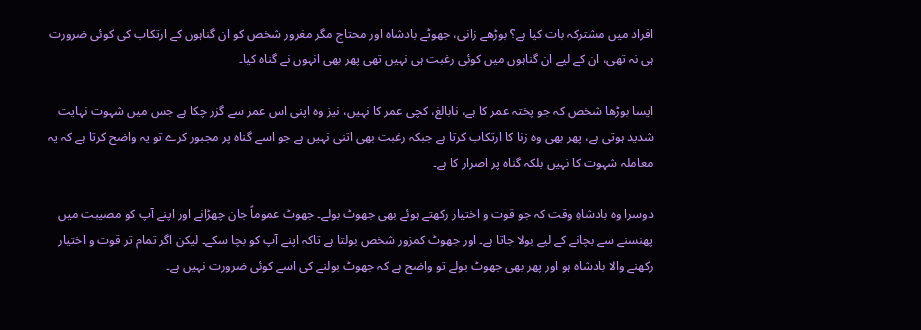افراد میں مشترکہ بات کیا ہے؟ بوڑھے زانی، جھوٹے بادشاہ اور محتاج مگر مغرور شخص کو ان گناہوں کے ارتکاب کی کوئی ضرورت ہی نہ تھی، ان کے لیے ان گناہوں میں کوئی رغبت ہی نہیں تھی پھر بھی انہوں نے گناہ کیا۔

ایسا بوڑھا شخص کہ جو پختہ عمر کا ہے، نابالغ، کچی عمر کا نہیں، نیز وہ اپنی اس عمر سے گزر چکا ہے جس میں شہوت نہایت شدید ہوتی ہے، پھر بھی وہ زنا کا ارتکاب کرتا ہے جبکہ رغبت بھی اتنی نہیں ہے جو اسے گناہ پر مجبور کرے تو یہ واضح کرتا ہے کہ یہ معاملہ شہوت کا نہیں بلکہ گناہ پر اصرار کا ہے۔

دوسرا وہ بادشاہِ وقت کہ جو قوت و اختیار رکھتے ہوئے بھی جھوٹ بولے۔ جھوٹ عموماً جان چھڑانے اور اپنے آپ کو مصیبت میں پھنسنے سے بچانے کے لیے بولا جاتا ہے۔ اور جھوٹ کمزور شخص بولتا ہے تاکہ اپنے آپ کو بچا سکے۔ لیکن اگر تمام تر قوت و اختیار رکھنے والا بادشاہ ہو اور پھر بھی جھوٹ بولے تو واضح ہے کہ جھوٹ بولنے کی اسے کوئی ضرورت نہیں ہے۔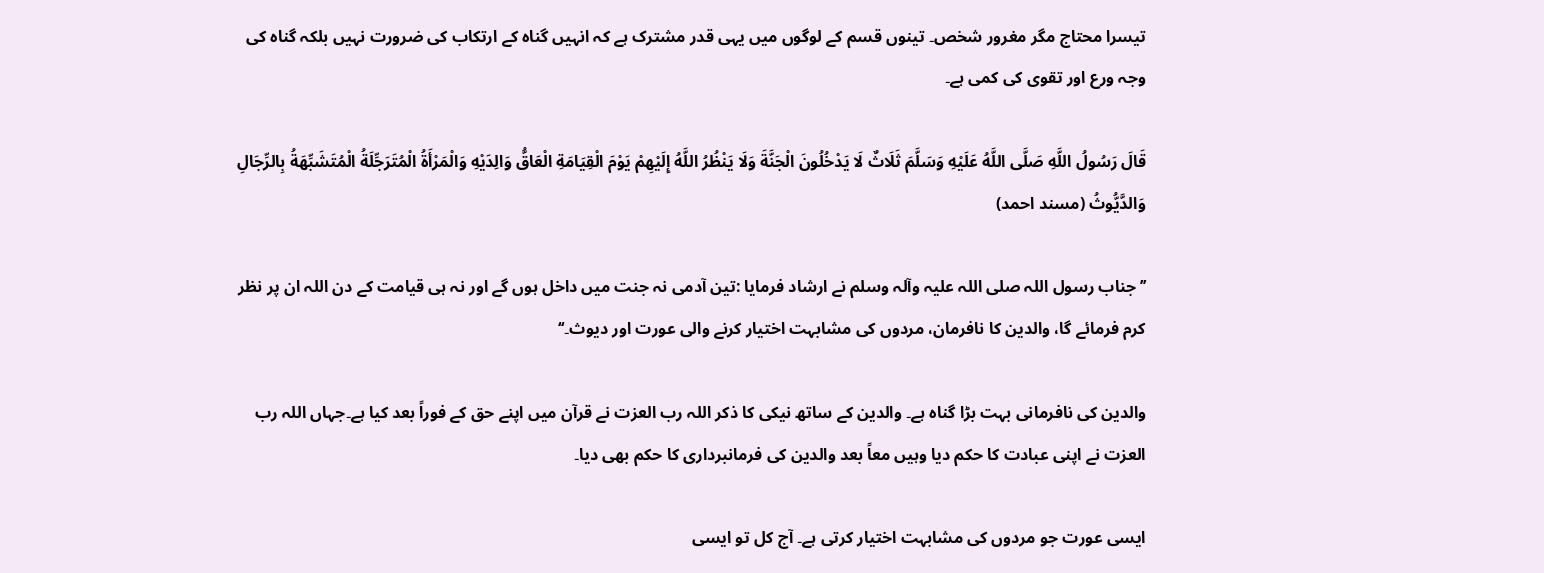تیسرا محتاج مگر مغرور شخص۔ تینوں قسم کے لوگوں میں یہی قدر مشترک ہے کہ انہیں گناہ کے ارتکاب کی ضرورت نہیں بلکہ گناہ کی وجہ ورع اور تقوی کی کمی ہے۔

قَالَ رَسُولُ اللَّهِ صَلَّى اللَّهُ عَلَيْهِ وَسَلَّمَ ثَلَاثٌ لَا يَدْخُلُونَ الْجَنَّةَ وَلَا يَنْظُرُ اللَّهُ إِلَيْهِمْ يَوْمَ الْقِيَامَةِ الْعَاقُّ وَالِدَيْهِ وَالْمَرْأَةُ الْمُتَرَجِّلَةُ الْمُتَشَبِّهَةُ بِالرِّجَالِ وَالدَّيُّوثُ (مسند احمد)

’’ جناب رسول اللہ صلی اللہ علیہ وآلہ وسلم نے ارشاد فرمایا :تین آدمی نہ جنت میں داخل ہوں گے اور نہ ہی قیامت کے دن اللہ ان پر نظر کرم فرمائے گا، والدین کا نافرمان، مردوں کی مشابہت اختیار کرنے والی عورت اور دیوث۔‘‘

والدین کی نافرمانی بہت بڑا گناہ ہے۔ والدین کے ساتھ نیکی کا ذکر اللہ رب العزت نے قرآن میں اپنے حق کے فوراً بعد کیا ہے۔جہاں اللہ رب العزت نے اپنی عبادت کا حکم دیا وہیں معاً بعد والدین کی فرمانبرداری کا حکم بھی دیا۔

ایسی عورت جو مردوں کی مشابہت اختیار کرتی ہے۔ آج کل تو ایسی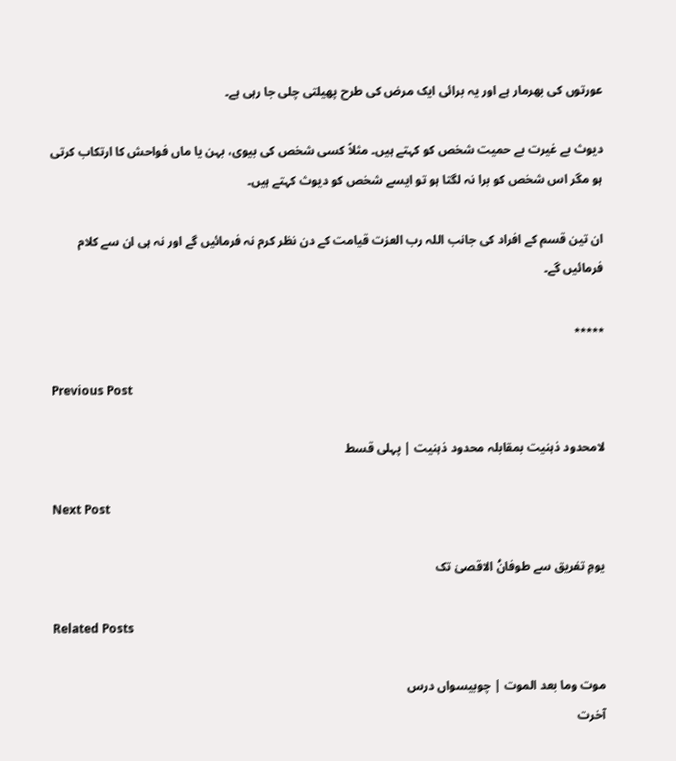عورتوں کی بھرمار ہے اور یہ برائی ایک مرض کی طرح پھیلتی چلی جا رہی ہے۔

دیوث بے غیرت بے حمیت شخص کو کہتے ہیں۔ مثلاً کسی شخص کی بیوی، بہن یا ماں فواحش کا ارتکاب کرتی ہو مگر اس شخص کو برا نہ لگتا ہو تو ایسے شخص کو دیوث کہتے ہیں۔

ان تین قسم کے افراد کی جانب اللہ رب العزت قیامت کے دن نظر کرم نہ فرمائیں گے اور نہ ہی ان سے کلام فرمائیں گے۔

٭٭٭٭٭

Previous Post

لامحدود ذہنیت بمقابلہ محدود ذہنیت | پہلی قسط

Next Post

یومِ تفریق سے طوفانُ الاقصیٰ تک

Related Posts

موت وما بعد الموت | چوبیسواں درس
آخرت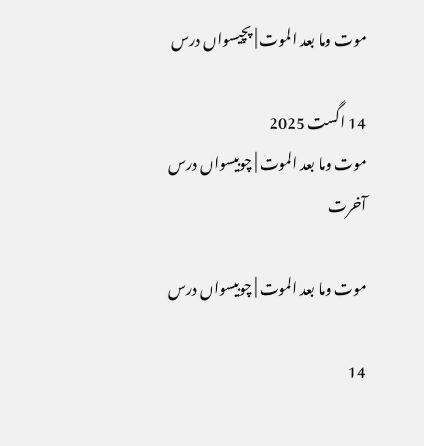موت وما بعد الموت | پچیسواں درس

14 اگست 2025
موت وما بعد الموت | چوبیسواں درس
آخرت

موت وما بعد الموت | چوبیسواں درس

14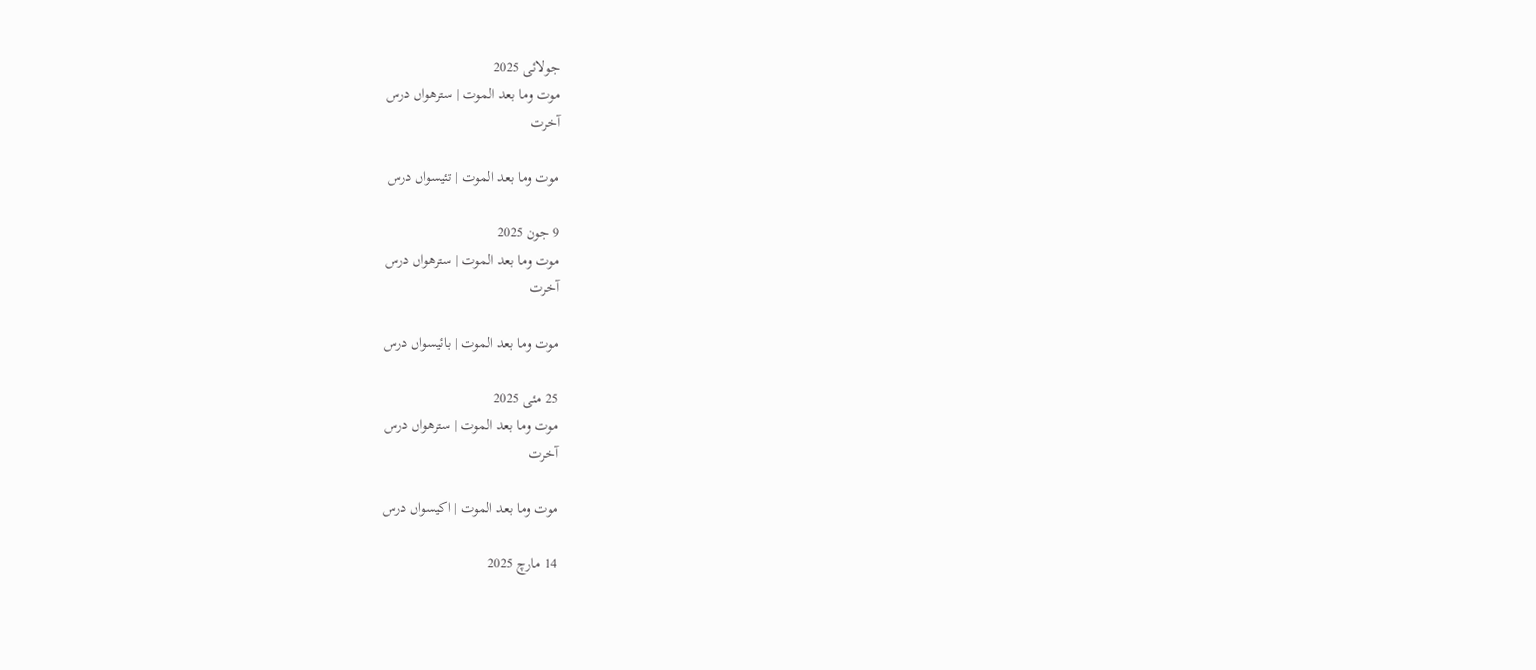جولائی 2025
موت وما بعد الموت | سترھواں درس
آخرت

موت وما بعد الموت | تئیسواں درس

9 جون 2025
موت وما بعد الموت | سترھواں درس
آخرت

موت وما بعد الموت | بائیسواں درس

25 مئی 2025
موت وما بعد الموت | سترھواں درس
آخرت

موت وما بعد الموت | اکیسواں درس

14 مارچ 2025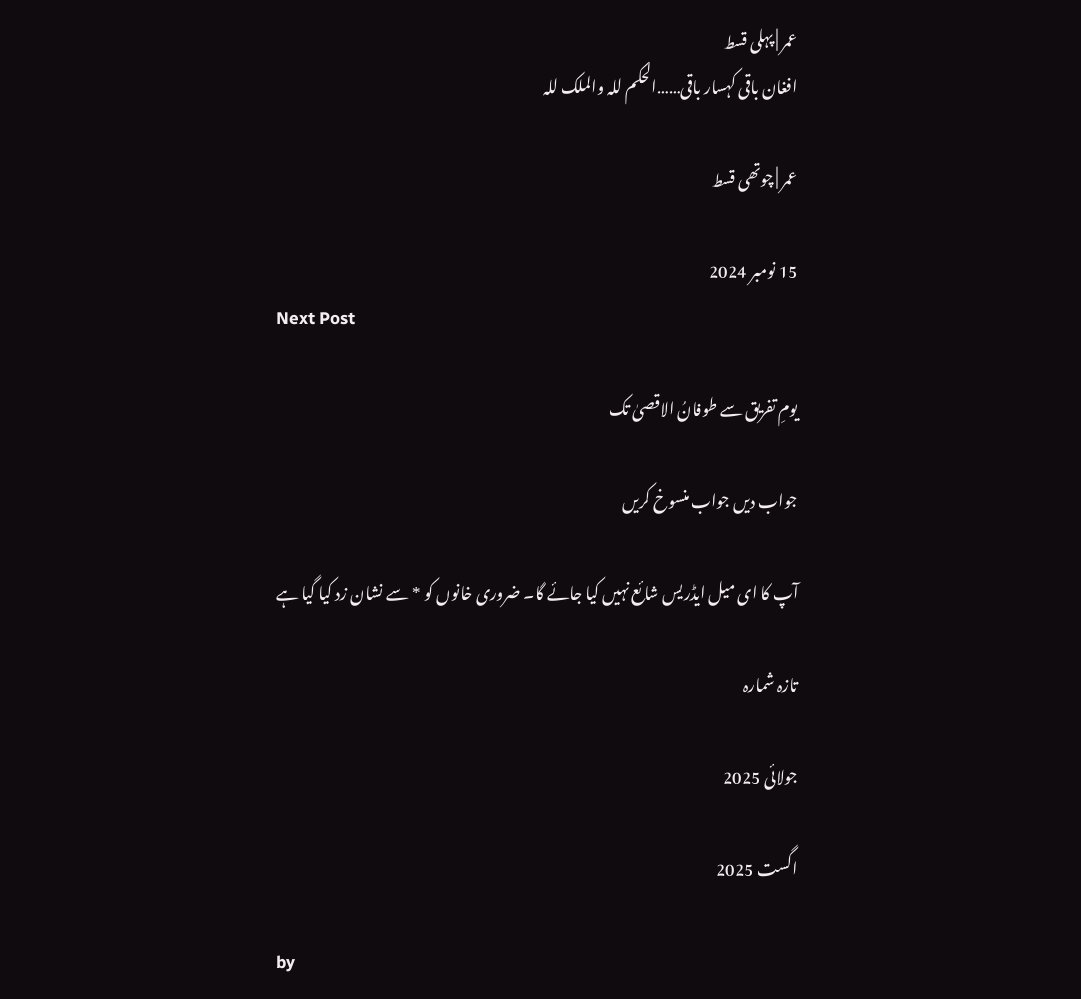عمر | پہلی قسط
افغان باقی کہسار باقی……الحکم للہ والملک للہ

عمر | چوتھی قسط

15 نومبر 2024
Next Post

یومِ تفریق سے طوفانُ الاقصیٰ تک

جواب دیں جواب منسوخ کریں

آپ کا ای میل ایڈریس شائع نہیں کیا جائے گا۔ ضروری خانوں کو * سے نشان زد کیا گیا ہے

تازہ شمارہ

جولائی 2025

اگست 2025

by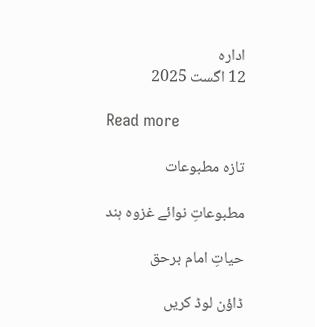ادارہ
12 اگست 2025

Read more

تازہ مطبوعات

مطبوعاتِ نوائے غزوہ ہند

حیاتِ امام برحق

ڈاؤن لوڈ کریں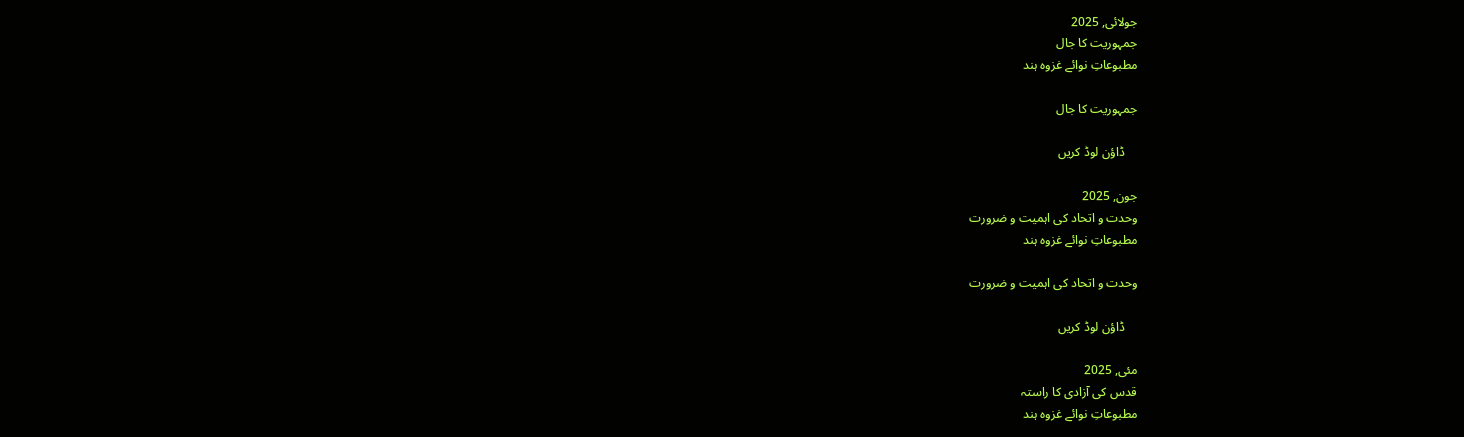جولائی, 2025
جمہوریت کا جال
مطبوعاتِ نوائے غزوہ ہند

جمہوریت کا جال

    ڈاؤن لوڈ کریں

جون, 2025
وحدت و اتحاد کی اہمیت و ضرورت
مطبوعاتِ نوائے غزوہ ہند

وحدت و اتحاد کی اہمیت و ضرورت

    ڈاؤن لوڈ کریں

مئی, 2025
قدس کی آزادی کا راستہ
مطبوعاتِ نوائے غزوہ ہند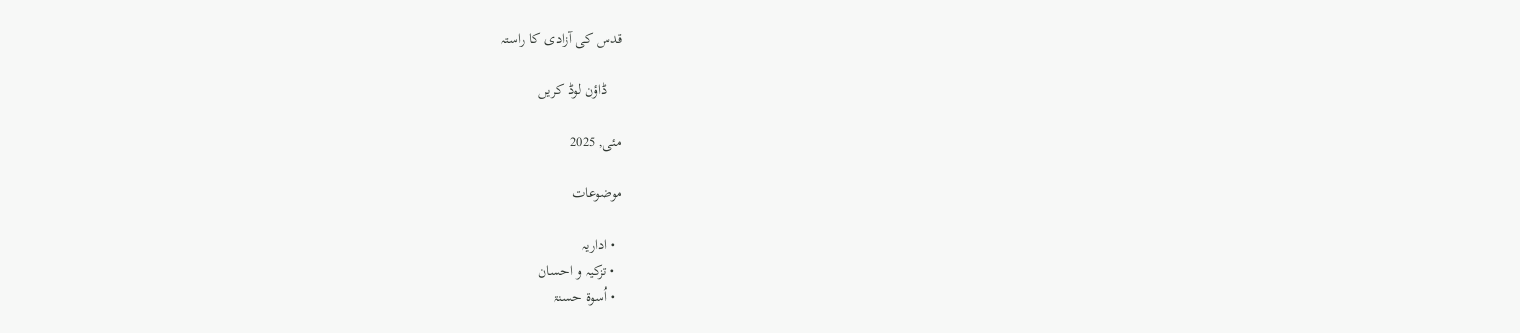قدس کی آزادی کا راستہ

    ڈاؤن لوڈ کریں

مئی, 2025

موضوعات

  • اداریہ
  • تزکیہ و احسان
  • اُسوۃ حسنۃ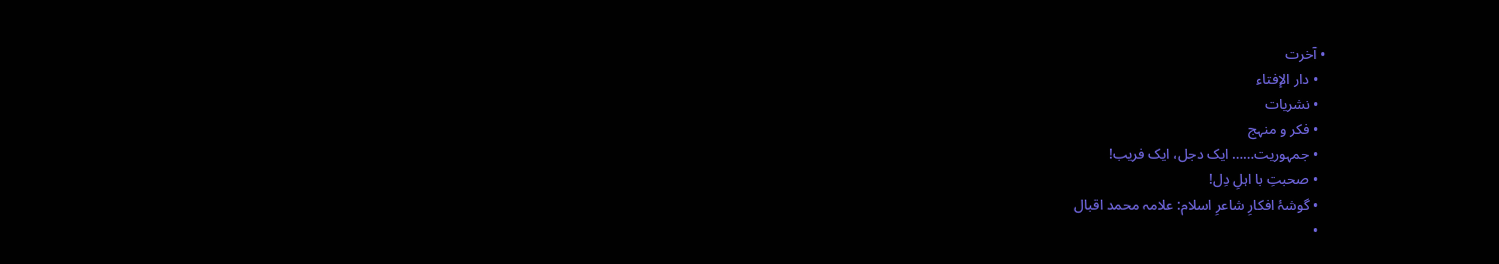• آخرت
  • دار الإفتاء
  • نشریات
  • فکر و منہج
  • جمہوریت…… ایک دجل، ایک فریب!
  • صحبتِ با اہلِ دِل!
  • گوشۂ افکارِ شاعرِ اسلام: علامہ محمد اقبال
  •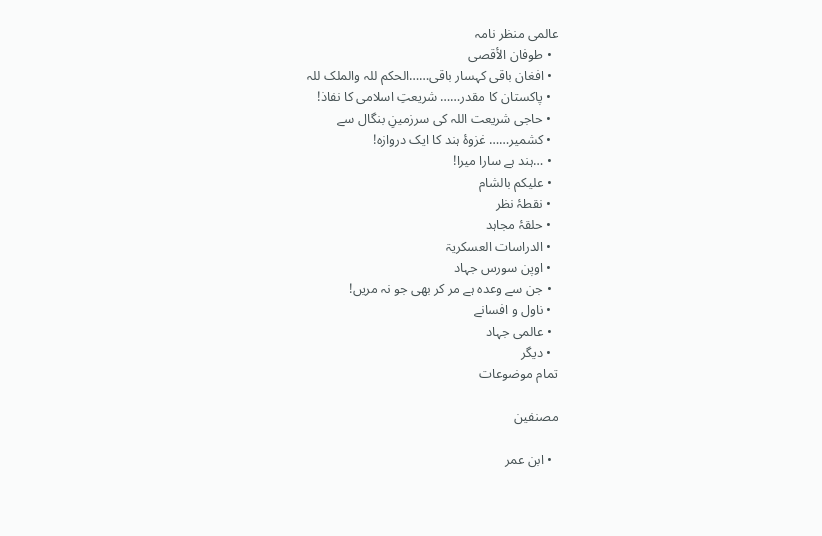عالمی منظر نامہ
  • طوفان الأقصی
  • افغان باقی کہسار باقی……الحکم للہ والملک للہ
  • پاکستان کا مقدر…… شریعتِ اسلامی کا نفاذ!
  • حاجی شریعت اللہ کی سرزمینِ بنگال سے
  • کشمیر…… غزوۂ ہند کا ایک دروازہ!
  • …ہند ہے سارا میرا!
  • علیکم بالشام
  • نقطۂ نظر
  • حلقۂ مجاہد
  • الدراسات العسکریۃ
  • اوپن سورس جہاد
  • جن سے وعدہ ہے مر کر بھی جو نہ مریں!
  • ناول و افسانے
  • عالمی جہاد
  • دیگر
تمام موضوعات

مصنفین

  • ابن عمر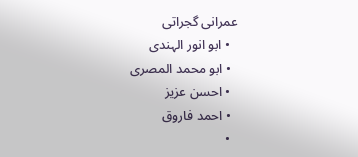عمرانی گجراتی
  • ابو انور الہندی
  • ابو محمد المصری
  • احسن عزیز
  • احمد فاروق
  •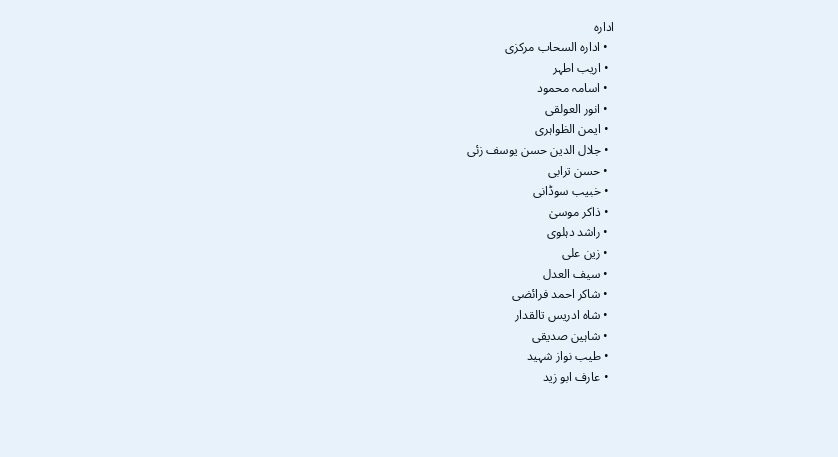ادارہ
  • ادارہ السحاب مرکزی
  • اریب اطہر
  • اسامہ محمود
  • انور العولقی
  • ایمن الظواہری
  • جلال الدین حسن یوسف زئی
  • حسن ترابی
  • خبیب سوڈانی
  • ذاکر موسیٰ
  • راشد دہلوی
  • زین علی
  • سیف العدل
  • شاکر احمد فرائضی
  • شاہ ادریس تالقدار
  • شاہین صدیقی
  • طیب نواز شہید
  • عارف ابو زید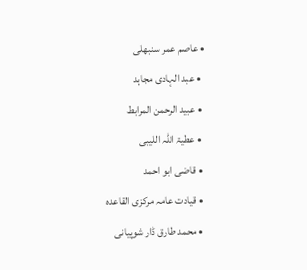• عاصم عمر سنبھلی
  • عبد الہادی مجاہد
  • عبید الرحمن المرابط
  • عطیۃ اللہ اللیبی
  • قاضی ابو احمد
  • قیادت عامہ مرکزی القاعدہ
  • محمد طارق ڈار شوپیانی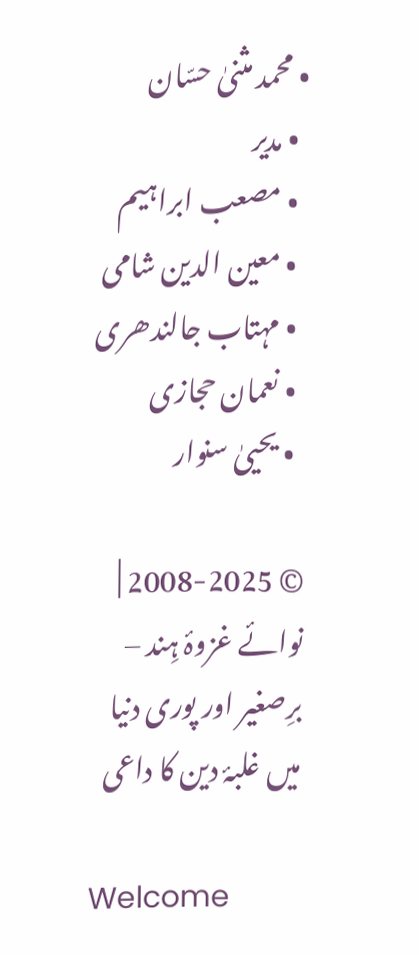• محمد مثنیٰ حسّان
  • مدیر
  • مصعب ابراہیم
  • معین الدین شامی
  • مہتاب جالندھری
  • نعمان حجازی
  • یحییٰ سنوار

© 2008-2025 | نوائے غزوۂ ہِند – برِصغیر اور پوری دنیا میں غلبۂ دین کا داعی

Welcome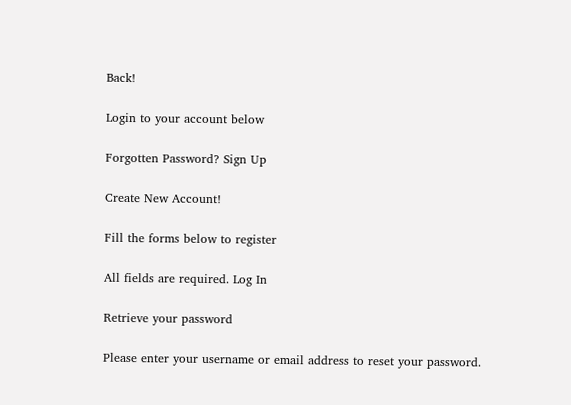Back!

Login to your account below

Forgotten Password? Sign Up

Create New Account!

Fill the forms below to register

All fields are required. Log In

Retrieve your password

Please enter your username or email address to reset your password.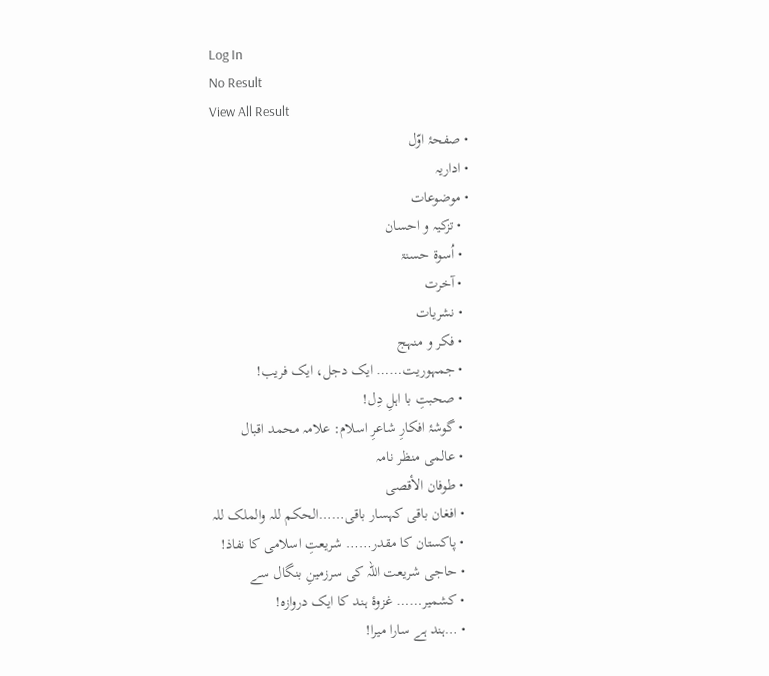Log In
No Result
View All Result
  • صفحۂ اوّل
  • اداریہ
  • موضوعات
    • تزکیہ و احسان
    • اُسوۃ حسنۃ
    • آخرت
    • نشریات
    • فکر و منہج
    • جمہوریت…… ایک دجل، ایک فریب!
    • صحبتِ با اہلِ دِل!
    • گوشۂ افکارِ شاعرِ اسلام: علامہ محمد اقبال
    • عالمی منظر نامہ
    • طوفان الأقصی
    • افغان باقی کہسار باقی……الحکم للہ والملک للہ
    • پاکستان کا مقدر…… شریعتِ اسلامی کا نفاذ!
    • حاجی شریعت اللہ کی سرزمینِ بنگال سے
    • کشمیر…… غزوۂ ہند کا ایک دروازہ!
    • …ہند ہے سارا میرا!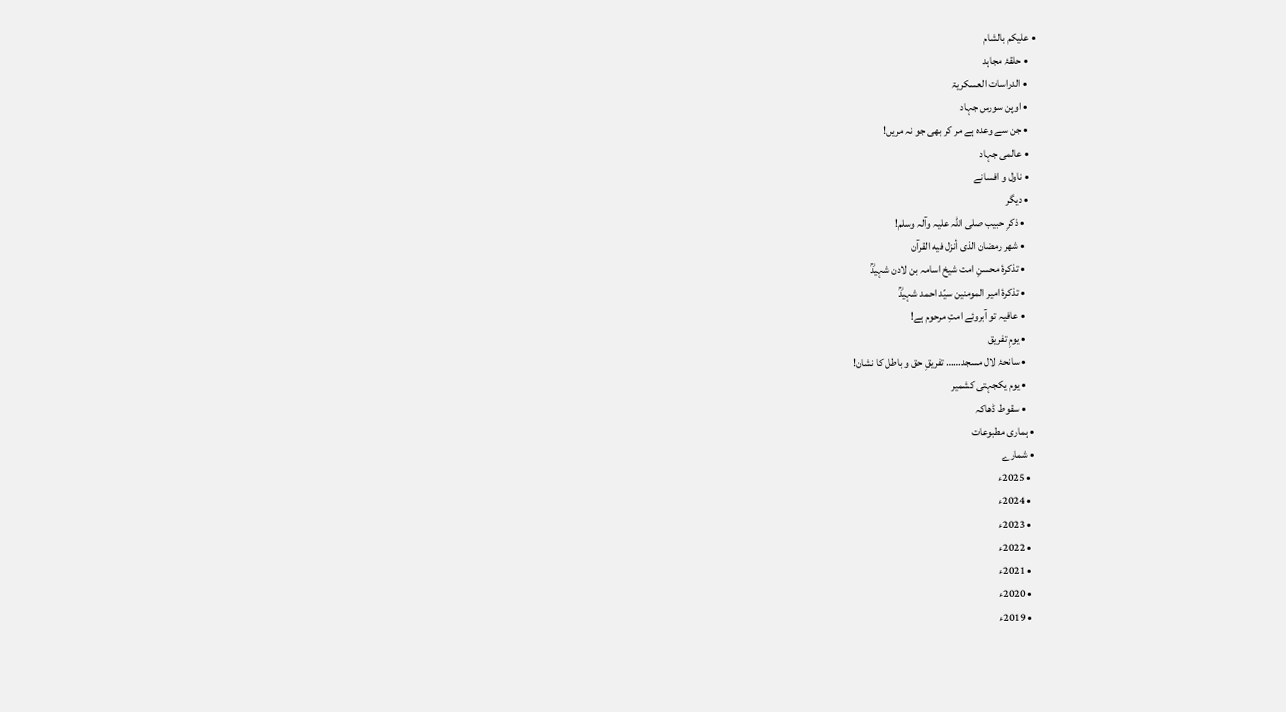• علیکم بالشام
    • حلقۂ مجاہد
    • الدراسات العسکریۃ
    • اوپن سورس جہاد
    • جن سے وعدہ ہے مر کر بھی جو نہ مریں!
    • عالمی جہاد
    • ناول و افسانے
    • دیگر
      • ذکرِ حبیب صلی اللہ علیہ وآلہ وسلم!
      • شهر رمضان الذی أنزل فیه القرآن
      • تذکرۂ محسنِ امت شیخ اسامہ بن لادن شہیدؒ
      • تذکرۂ امیر المومنین سیّد احمد شہیدؒ
      • عافیہ تو آبروئے امتِ مرحوم ہے!
      • یومِ تفریق
      • سانحۂ لال مسجد…… تفریقِ حق و باطل کا نشان!
      • یوم یکجہتی کشمیر
      • سقوط ڈھاکہ
  • ہماری مطبوعات
  • شمارے
    • 2025ء
    • 2024ء
    • 2023ء
    • 2022ء
    • 2021ء
    • 2020ء
    • 2019ء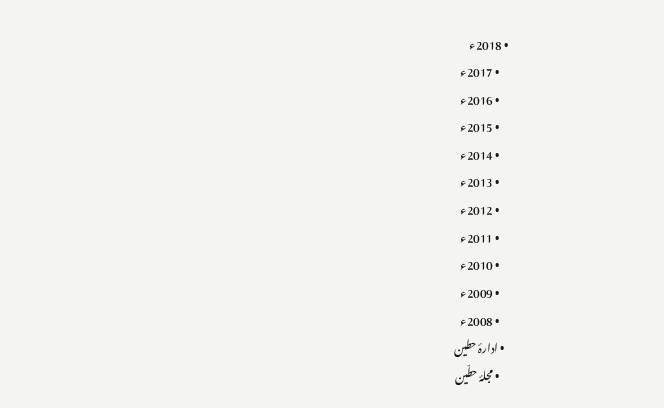• 2018ء
    • 2017ء
    • 2016ء
    • 2015ء
    • 2014ء
    • 2013ء
    • 2012ء
    • 2011ء
    • 2010ء
    • 2009ء
    • 2008ء
  • ادارۂ حطین
    • مجلۂ حطّین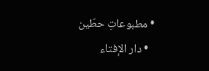• مطبوعاتِ حطّین
  • دار الإفتاء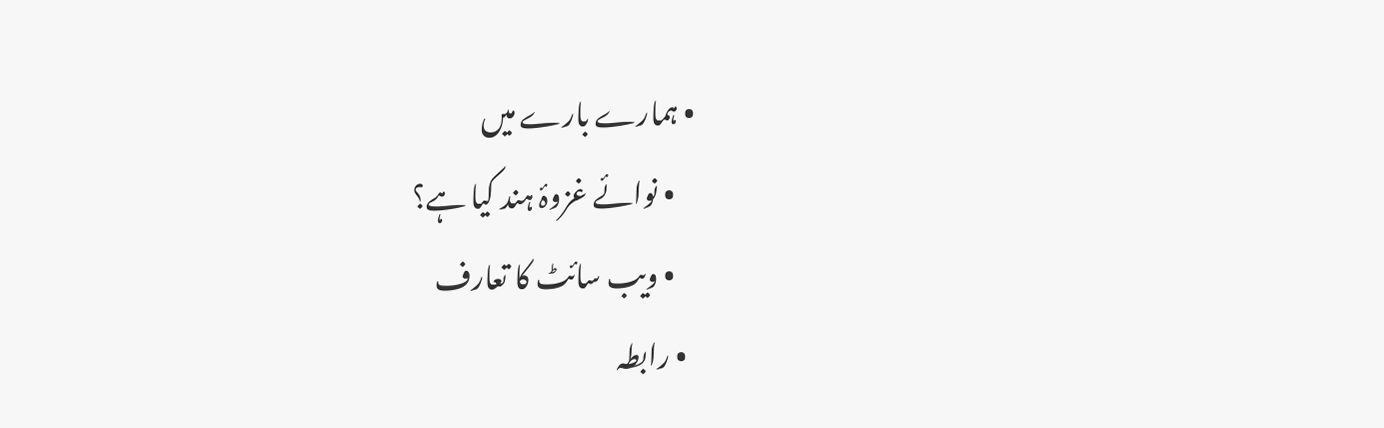• ہمارے بارے میں
    • نوائے غزوۂ ہند کیا ہے؟
    • ویب سائٹ کا تعارف
  • رابطہ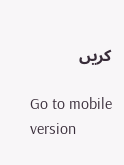کریں

Go to mobile version